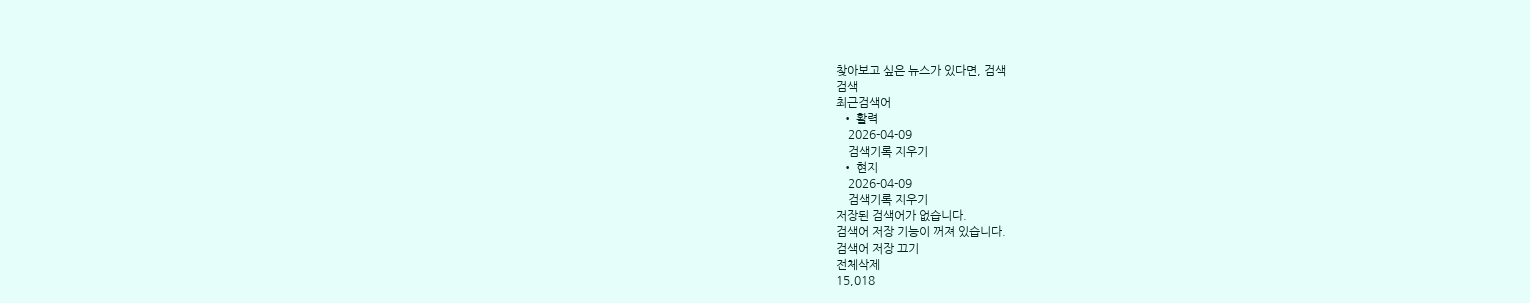찾아보고 싶은 뉴스가 있다면, 검색
검색
최근검색어
  • 활력
    2026-04-09
    검색기록 지우기
  • 현지
    2026-04-09
    검색기록 지우기
저장된 검색어가 없습니다.
검색어 저장 기능이 꺼져 있습니다.
검색어 저장 끄기
전체삭제
15,018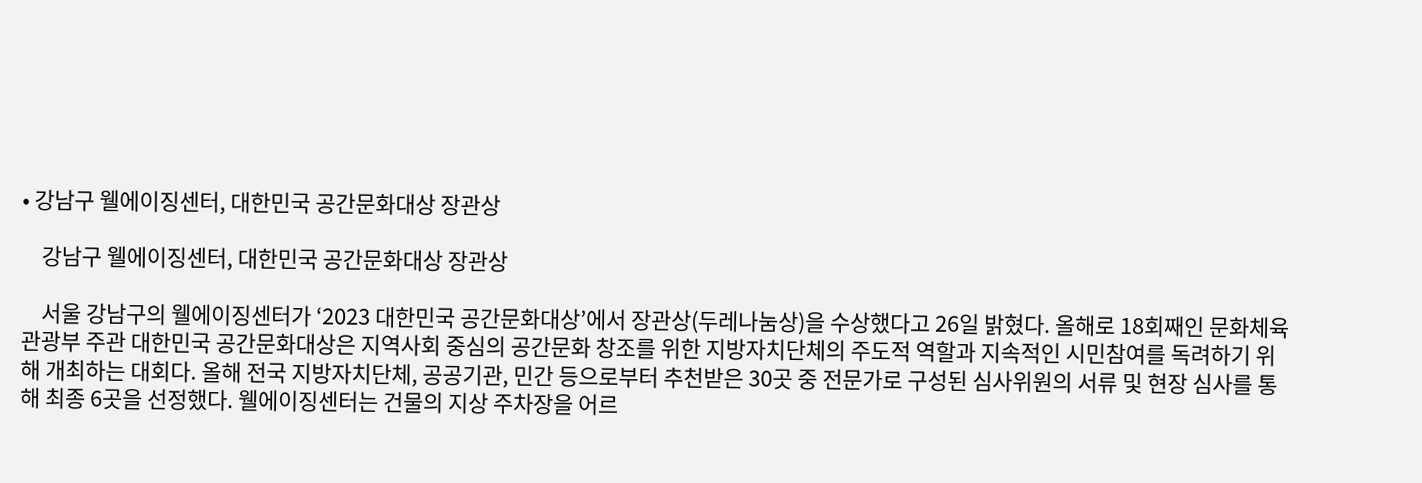• 강남구 웰에이징센터, 대한민국 공간문화대상 장관상

    강남구 웰에이징센터, 대한민국 공간문화대상 장관상

    서울 강남구의 웰에이징센터가 ‘2023 대한민국 공간문화대상’에서 장관상(두레나눔상)을 수상했다고 26일 밝혔다. 올해로 18회째인 문화체육관광부 주관 대한민국 공간문화대상은 지역사회 중심의 공간문화 창조를 위한 지방자치단체의 주도적 역할과 지속적인 시민참여를 독려하기 위해 개최하는 대회다. 올해 전국 지방자치단체, 공공기관, 민간 등으로부터 추천받은 30곳 중 전문가로 구성된 심사위원의 서류 및 현장 심사를 통해 최종 6곳을 선정했다. 웰에이징센터는 건물의 지상 주차장을 어르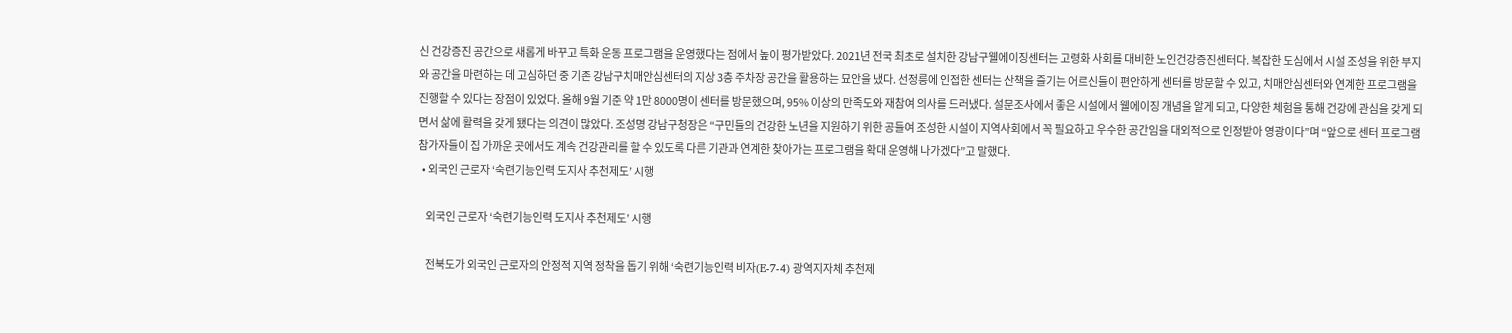신 건강증진 공간으로 새롭게 바꾸고 특화 운동 프로그램을 운영했다는 점에서 높이 평가받았다. 2021년 전국 최초로 설치한 강남구웰에이징센터는 고령화 사회를 대비한 노인건강증진센터다. 복잡한 도심에서 시설 조성을 위한 부지와 공간을 마련하는 데 고심하던 중 기존 강남구치매안심센터의 지상 3층 주차장 공간을 활용하는 묘안을 냈다. 선정릉에 인접한 센터는 산책을 즐기는 어르신들이 편안하게 센터를 방문할 수 있고, 치매안심센터와 연계한 프로그램을 진행할 수 있다는 장점이 있었다. 올해 9월 기준 약 1만 8000명이 센터를 방문했으며, 95% 이상의 만족도와 재참여 의사를 드러냈다. 설문조사에서 좋은 시설에서 웰에이징 개념을 알게 되고, 다양한 체험을 통해 건강에 관심을 갖게 되면서 삶에 활력을 갖게 됐다는 의견이 많았다. 조성명 강남구청장은 “구민들의 건강한 노년을 지원하기 위한 공들여 조성한 시설이 지역사회에서 꼭 필요하고 우수한 공간임을 대외적으로 인정받아 영광이다”며 “앞으로 센터 프로그램 참가자들이 집 가까운 곳에서도 계속 건강관리를 할 수 있도록 다른 기관과 연계한 찾아가는 프로그램을 확대 운영해 나가겠다”고 말했다.
  • 외국인 근로자 ‘숙련기능인력 도지사 추천제도’ 시행

    외국인 근로자 ‘숙련기능인력 도지사 추천제도’ 시행

    전북도가 외국인 근로자의 안정적 지역 정착을 돕기 위해 ‘숙련기능인력 비자(E-7-4) 광역지자체 추천제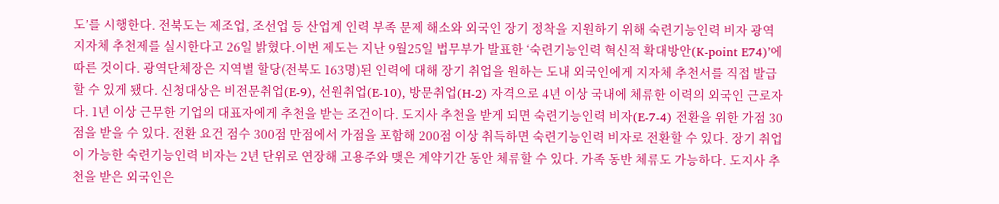도’를 시행한다. 전북도는 제조업, 조선업 등 산업계 인력 부족 문제 해소와 외국인 장기 정착을 지원하기 위해 숙련기능인력 비자 광역지자체 추천제를 실시한다고 26일 밝혔다.이번 제도는 지난 9월25일 법무부가 발표한 ‘숙련기능인력 혁신적 확대방안(K-point E74)’에 따른 것이다. 광역단체장은 지역별 할당(전북도 163명)된 인력에 대해 장기 취업을 원하는 도내 외국인에게 지자체 추천서를 직접 발급할 수 있게 됐다. 신청대상은 비전문취업(E-9), 선원취업(E-10), 방문취업(H-2) 자격으로 4년 이상 국내에 체류한 이력의 외국인 근로자다. 1년 이상 근무한 기업의 대표자에게 추천을 받는 조건이다. 도지사 추천을 받게 되면 숙련기능인력 비자(E-7-4) 전환을 위한 가점 30점을 받을 수 있다. 전환 요건 점수 300점 만점에서 가점을 포함해 200점 이상 취득하면 숙련기능인력 비자로 전환할 수 있다. 장기 취업이 가능한 숙련기능인력 비자는 2년 단위로 연장해 고용주와 맺은 계약기간 동안 체류할 수 있다. 가족 동반 체류도 가능하다. 도지사 추천을 받은 외국인은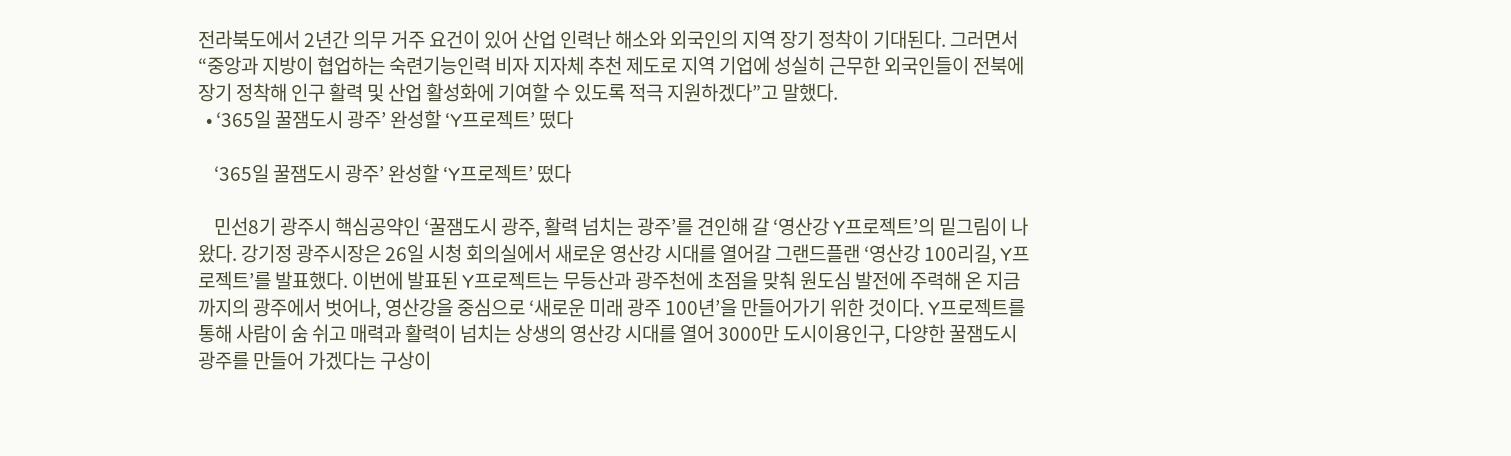전라북도에서 2년간 의무 거주 요건이 있어 산업 인력난 해소와 외국인의 지역 장기 정착이 기대된다. 그러면서 “중앙과 지방이 협업하는 숙련기능인력 비자 지자체 추천 제도로 지역 기업에 성실히 근무한 외국인들이 전북에 장기 정착해 인구 활력 및 산업 활성화에 기여할 수 있도록 적극 지원하겠다”고 말했다.
  • ‘365일 꿀잼도시 광주’ 완성할 ‘Y프로젝트’ 떴다

    ‘365일 꿀잼도시 광주’ 완성할 ‘Y프로젝트’ 떴다

    민선8기 광주시 핵심공약인 ‘꿀잼도시 광주, 활력 넘치는 광주’를 견인해 갈 ‘영산강 Y프로젝트’의 밑그림이 나왔다. 강기정 광주시장은 26일 시청 회의실에서 새로운 영산강 시대를 열어갈 그랜드플랜 ‘영산강 100리길, Y프로젝트’를 발표했다. 이번에 발표된 Y프로젝트는 무등산과 광주천에 초점을 맞춰 원도심 발전에 주력해 온 지금까지의 광주에서 벗어나, 영산강을 중심으로 ‘새로운 미래 광주 100년’을 만들어가기 위한 것이다. Y프로젝트를 통해 사람이 숨 쉬고 매력과 활력이 넘치는 상생의 영산강 시대를 열어 3000만 도시이용인구, 다양한 꿀잼도시 광주를 만들어 가겠다는 구상이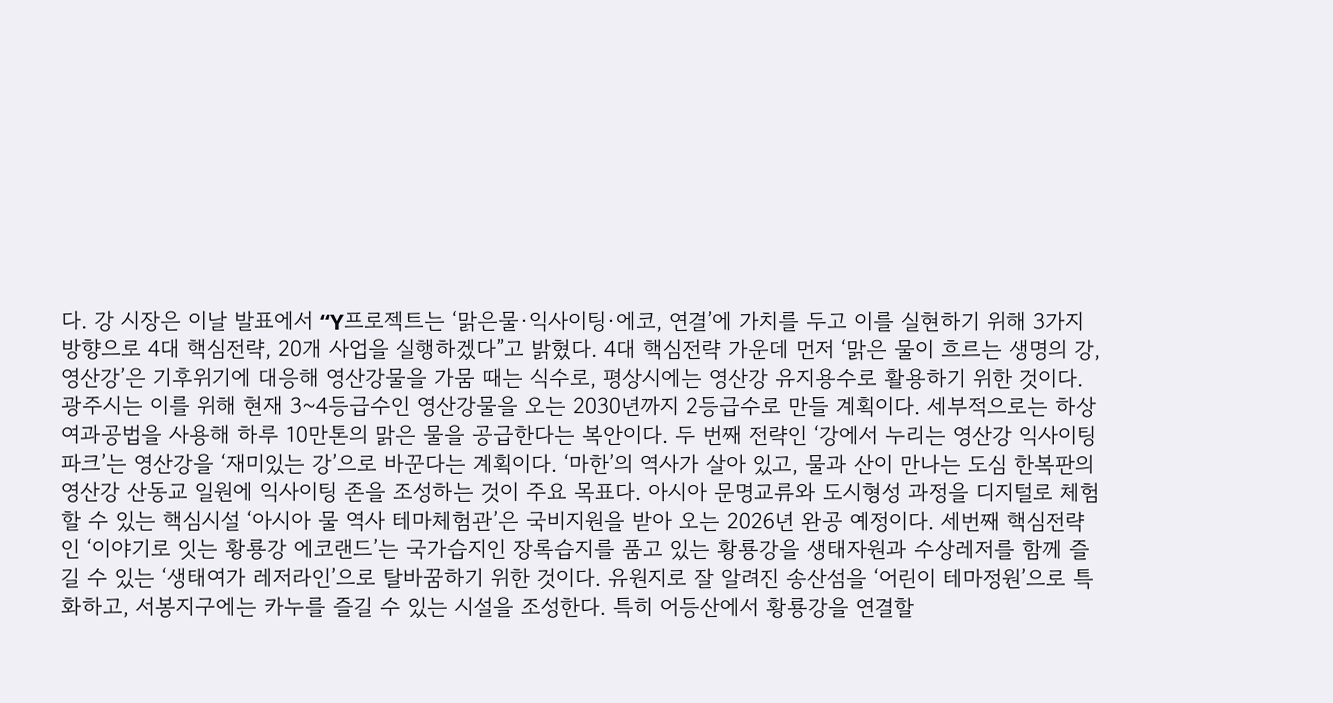다. 강 시장은 이날 발표에서 “Y프로젝트는 ‘맑은물·익사이팅·에코, 연결’에 가치를 두고 이를 실현하기 위해 3가지 방향으로 4대 핵심전략, 20개 사업을 실행하겠다”고 밝혔다. 4대 핵심전략 가운데 먼저 ‘맑은 물이 흐르는 생명의 강, 영산강’은 기후위기에 대응해 영산강물을 가뭄 때는 식수로, 평상시에는 영산강 유지용수로 활용하기 위한 것이다. 광주시는 이를 위해 현재 3~4등급수인 영산강물을 오는 2030년까지 2등급수로 만들 계획이다. 세부적으로는 하상여과공법을 사용해 하루 10만톤의 맑은 물을 공급한다는 복안이다. 두 번째 전략인 ‘강에서 누리는 영산강 익사이팅 파크’는 영산강을 ‘재미있는 강’으로 바꾼다는 계획이다. ‘마한’의 역사가 살아 있고, 물과 산이 만나는 도심 한복판의 영산강 산동교 일원에 익사이팅 존을 조성하는 것이 주요 목표다. 아시아 문명교류와 도시형성 과정을 디지털로 체험할 수 있는 핵심시설 ‘아시아 물 역사 테마체험관’은 국비지원을 받아 오는 2026년 완공 예정이다. 세번째 핵심전략인 ‘이야기로 잇는 황룡강 에코랜드’는 국가습지인 장록습지를 품고 있는 황룡강을 생태자원과 수상레저를 함께 즐길 수 있는 ‘생태여가 레저라인’으로 탈바꿈하기 위한 것이다. 유원지로 잘 알려진 송산섬을 ‘어린이 테마정원’으로 특화하고, 서봉지구에는 카누를 즐길 수 있는 시설을 조성한다. 특히 어등산에서 황룡강을 연결할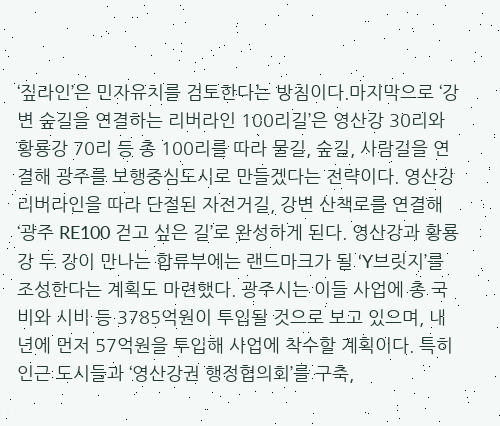‘짚라인’은 민자유치를 검토한다는 방침이다.마지막으로 ‘강변 숲길을 연결하는 리버라인 100리길’은 영산강 30리와 황룡강 70리 등 총 100리를 따라 물길, 숲길, 사람길을 연결해 광주를 보행중심도시로 만들겠다는 전략이다. 영산강 리버라인을 따라 단절된 자전거길, 강변 산책로를 연결해 ‘광주 RE100 걷고 싶은 길’로 완성하게 된다. 영산강과 황룡강 두 강이 만나는 합류부에는 랜드마크가 될 ‘Y브릿지’를 조성한다는 계획도 마련했다. 광주시는 이들 사업에 총 국비와 시비 등 3785억원이 투입될 것으로 보고 있으며, 내년에 먼저 57억원을 투입해 사업에 착수할 계획이다. 특히 인근 도시들과 ‘영산강권 행정협의회’를 구축,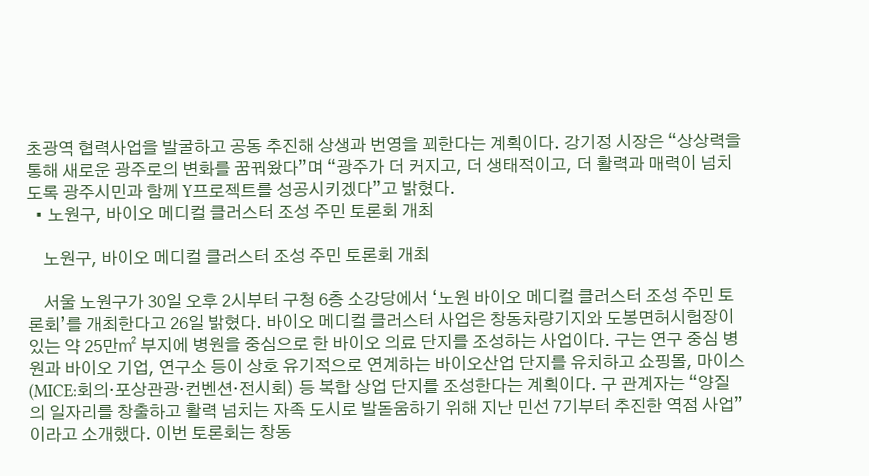초광역 협력사업을 발굴하고 공동 추진해 상생과 번영을 꾀한다는 계획이다. 강기정 시장은 “상상력을 통해 새로운 광주로의 변화를 꿈꿔왔다”며 “광주가 더 커지고, 더 생태적이고, 더 활력과 매력이 넘치도록 광주시민과 함께 Y프로젝트를 성공시키겠다”고 밝혔다.
  • 노원구, 바이오 메디컬 클러스터 조성 주민 토론회 개최

    노원구, 바이오 메디컬 클러스터 조성 주민 토론회 개최

    서울 노원구가 30일 오후 2시부터 구청 6층 소강당에서 ‘노원 바이오 메디컬 클러스터 조성 주민 토론회’를 개최한다고 26일 밝혔다. 바이오 메디컬 클러스터 사업은 창동차량기지와 도봉면허시험장이 있는 약 25만㎡ 부지에 병원을 중심으로 한 바이오 의료 단지를 조성하는 사업이다. 구는 연구 중심 병원과 바이오 기업, 연구소 등이 상호 유기적으로 연계하는 바이오산업 단지를 유치하고 쇼핑몰, 마이스(MICE:회의·포상관광·컨벤션·전시회) 등 복합 상업 단지를 조성한다는 계획이다. 구 관계자는 “양질의 일자리를 창출하고 활력 넘치는 자족 도시로 발돋움하기 위해 지난 민선 7기부터 추진한 역점 사업”이라고 소개했다. 이번 토론회는 창동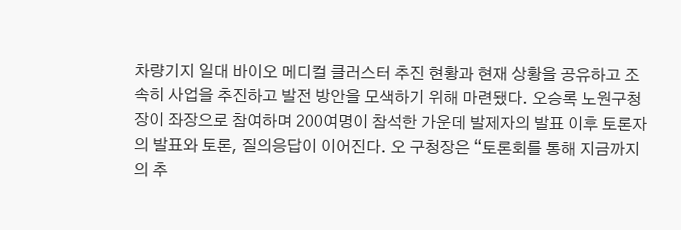차량기지 일대 바이오 메디컬 클러스터 추진 현황과 현재 상황을 공유하고 조속히 사업을 추진하고 발전 방안을 모색하기 위해 마련됐다. 오승록 노원구청장이 좌장으로 참여하며 200여명이 참석한 가운데 발제자의 발표 이후 토론자의 발표와 토론, 질의응답이 이어진다. 오 구청장은 “토론회를 통해 지금까지의 추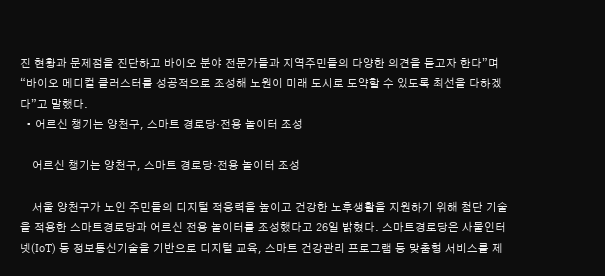진 현황과 문제점을 진단하고 바이오 분야 전문가들과 지역주민들의 다양한 의견을 듣고자 한다”며 “바이오 메디컬 클러스터를 성공적으로 조성해 노원이 미래 도시로 도약할 수 있도록 최선을 다하겠다”고 말했다.
  • 어르신 챙기는 양천구, 스마트 경로당·전용 놀이터 조성

    어르신 챙기는 양천구, 스마트 경로당·전용 놀이터 조성

    서울 양천구가 노인 주민들의 디지털 적응력을 높이고 건강한 노후생활을 지원하기 위해 첨단 기술을 적용한 스마트경로당과 어르신 전용 놀이터를 조성했다고 26일 밝혔다. 스마트경로당은 사물인터넷(IoT) 등 정보통신기술을 기반으로 디지털 교육, 스마트 건강관리 프로그램 등 맞춤형 서비스를 제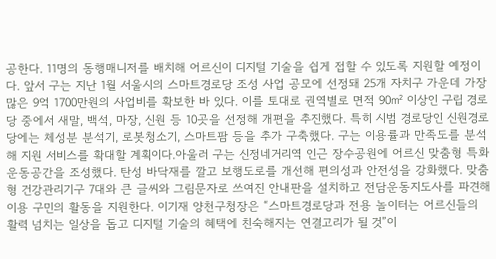공한다. 11명의 동행매니저를 배치해 어르신이 디지털 기술을 쉽게 접할 수 있도록 지원할 예정이다. 앞서 구는 지난 1월 서울시의 스마트경로당 조성 사업 공모에 선정돼 25개 자치구 가운데 가장 많은 9억 1700만원의 사업비를 확보한 바 있다. 이를 토대로 권역별로 면적 90㎡ 이상인 구립 경로당 중에서 새말, 백석, 마장, 신원 등 10곳을 선정해 개편을 추진했다. 특히 시범 경로당인 신원경로당에는 체성분 분석기, 로봇청소기, 스마트팜 등을 추가 구축했다. 구는 이용률과 만족도를 분석해 지원 서비스를 확대할 계획이다.아울러 구는 신정네거리역 인근 장수공원에 어르신 맞춤형 특화 운동공간을 조성했다. 탄성 바닥재를 깔고 보행도로를 개선해 편의성과 안전성을 강화했다. 맞춤형 건강관리기구 7대와 큰 글씨와 그림문자로 쓰여진 안내판을 설치하고 전담운동지도사를 파견해 이용 구민의 활동을 지원한다. 이기재 양천구청장은 “스마트경로당과 전용 놀이터는 어르신들의 활력 넘치는 일상을 돕고 디지털 기술의 혜택에 친숙해지는 연결고리가 될 것”이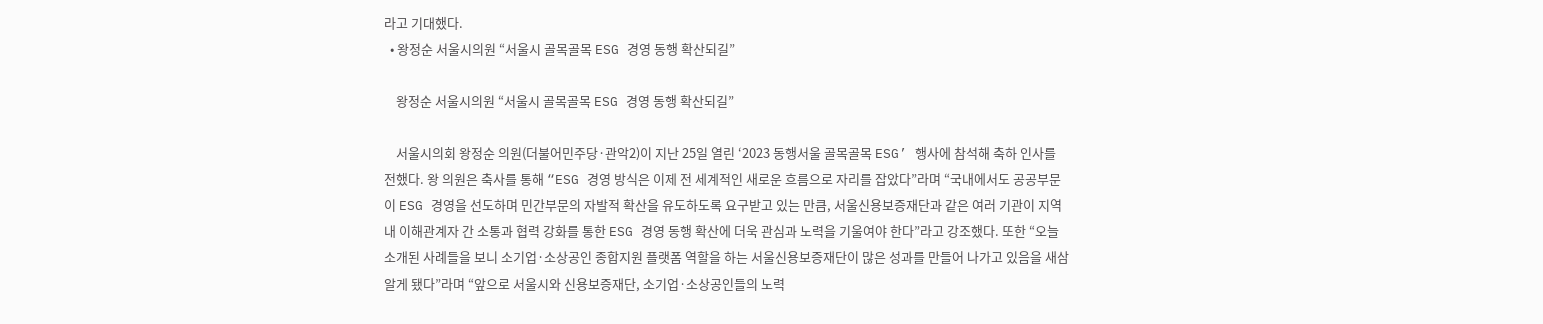라고 기대했다.
  • 왕정순 서울시의원 “서울시 골목골목 ESG 경영 동행 확산되길”

    왕정순 서울시의원 “서울시 골목골목 ESG 경영 동행 확산되길”

    서울시의회 왕정순 의원(더불어민주당·관악2)이 지난 25일 열린 ‘2023 동행서울 골목골목 ESG’ 행사에 참석해 축하 인사를 전했다. 왕 의원은 축사를 통해 “ESG 경영 방식은 이제 전 세계적인 새로운 흐름으로 자리를 잡았다”라며 “국내에서도 공공부문이 ESG 경영을 선도하며 민간부문의 자발적 확산을 유도하도록 요구받고 있는 만큼, 서울신용보증재단과 같은 여러 기관이 지역 내 이해관계자 간 소통과 협력 강화를 통한 ESG 경영 동행 확산에 더욱 관심과 노력을 기울여야 한다”라고 강조했다. 또한 “오늘 소개된 사례들을 보니 소기업·소상공인 종합지원 플랫폼 역할을 하는 서울신용보증재단이 많은 성과를 만들어 나가고 있음을 새삼 알게 됐다”라며 “앞으로 서울시와 신용보증재단, 소기업·소상공인들의 노력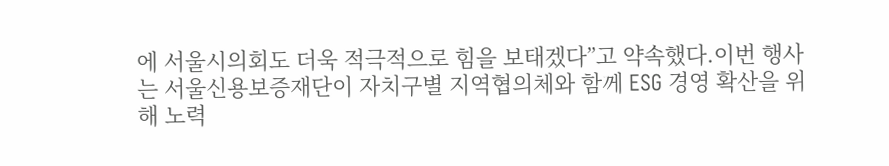에 서울시의회도 더욱 적극적으로 힘을 보태겠다”고 약속했다.이번 행사는 서울신용보증재단이 자치구별 지역협의체와 함께 ESG 경영 확산을 위해 노력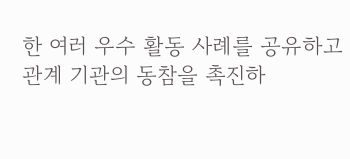한 여러 우수 활동 사례를 공유하고 관계 기관의 동참을 촉진하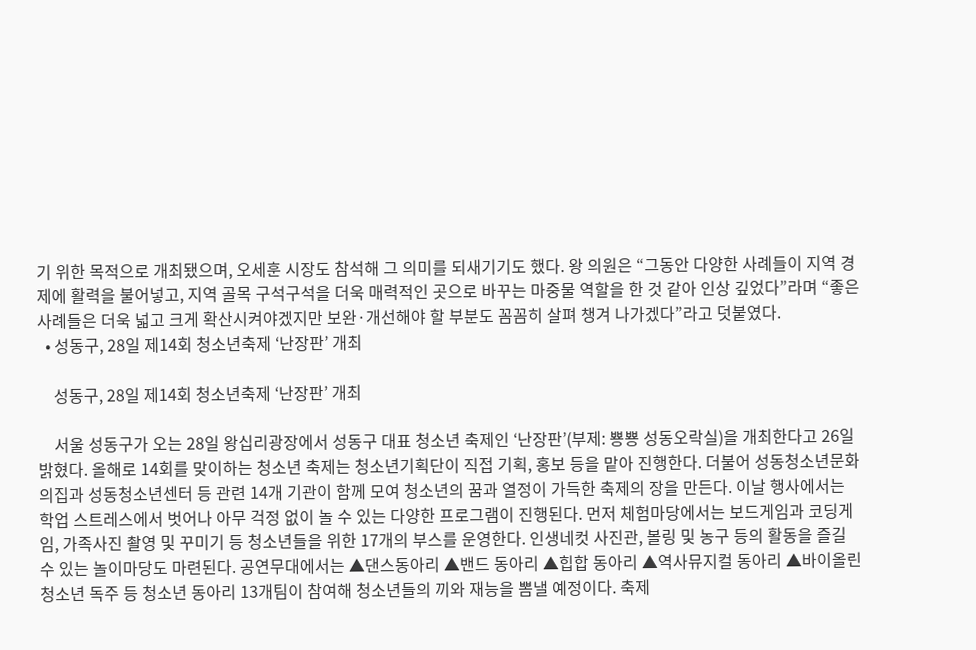기 위한 목적으로 개최됐으며, 오세훈 시장도 참석해 그 의미를 되새기기도 했다. 왕 의원은 “그동안 다양한 사례들이 지역 경제에 활력을 불어넣고, 지역 골목 구석구석을 더욱 매력적인 곳으로 바꾸는 마중물 역할을 한 것 같아 인상 깊었다”라며 “좋은 사례들은 더욱 넓고 크게 확산시켜야겠지만 보완·개선해야 할 부분도 꼼꼼히 살펴 챙겨 나가겠다”라고 덧붙였다.
  • 성동구, 28일 제14회 청소년축제 ‘난장판’ 개최

    성동구, 28일 제14회 청소년축제 ‘난장판’ 개최

    서울 성동구가 오는 28일 왕십리광장에서 성동구 대표 청소년 축제인 ‘난장판’(부제: 뿅뿅 성동오락실)을 개최한다고 26일 밝혔다. 올해로 14회를 맞이하는 청소년 축제는 청소년기획단이 직접 기획, 홍보 등을 맡아 진행한다. 더불어 성동청소년문화의집과 성동청소년센터 등 관련 14개 기관이 함께 모여 청소년의 꿈과 열정이 가득한 축제의 장을 만든다. 이날 행사에서는 학업 스트레스에서 벗어나 아무 걱정 없이 놀 수 있는 다양한 프로그램이 진행된다. 먼저 체험마당에서는 보드게임과 코딩게임, 가족사진 촬영 및 꾸미기 등 청소년들을 위한 17개의 부스를 운영한다. 인생네컷 사진관, 볼링 및 농구 등의 활동을 즐길 수 있는 놀이마당도 마련된다. 공연무대에서는 ▲댄스동아리 ▲밴드 동아리 ▲힙합 동아리 ▲역사뮤지컬 동아리 ▲바이올린 청소년 독주 등 청소년 동아리 13개팀이 참여해 청소년들의 끼와 재능을 뽐낼 예정이다. 축제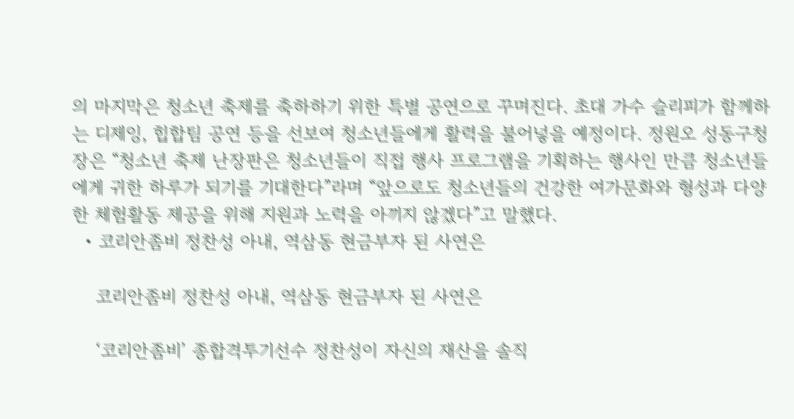의 마지막은 청소년 축제를 축하하기 위한 특별 공연으로 꾸며진다. 초대 가수 슬리피가 함께하는 디제잉, 힙합팀 공연 등을 선보여 청소년들에게 활력을 불어넣을 예정이다. 정원오 성동구청장은 “청소년 축제 난장판은 청소년들이 직접 행사 프로그램을 기획하는 행사인 만큼 청소년들에게 귀한 하루가 되기를 기대한다”라며 “앞으로도 청소년들의 건강한 여가문화와 형성과 다양한 체험활동 제공을 위해 지원과 노력을 아끼지 않겠다”고 말했다.
  • 코리안좀비 정찬성 아내, 역삼동 현금부자 된 사연은

    코리안좀비 정찬성 아내, 역삼동 현금부자 된 사연은

    ‘코리안좀비’ 종합격투기선수 정찬성이 자신의 재산을 솔직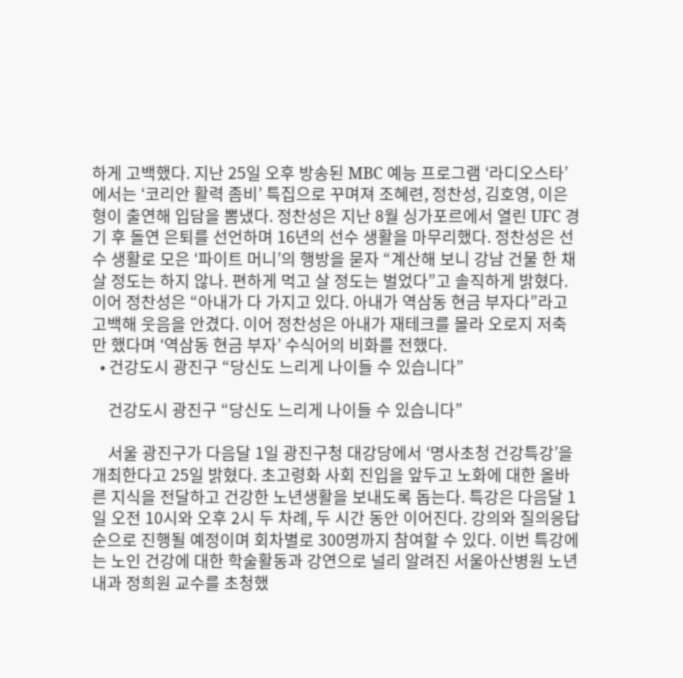하게 고백했다. 지난 25일 오후 방송된 MBC 예능 프로그램 ‘라디오스타’에서는 ‘코리안 활력 좀비’ 특집으로 꾸며져 조혜련, 정찬성, 김호영, 이은형이 출연해 입담을 뽐냈다. 정찬성은 지난 8월 싱가포르에서 열린 UFC 경기 후 돌연 은퇴를 선언하며 16년의 선수 생활을 마무리했다. 정찬성은 선수 생활로 모은 ‘파이트 머니’의 행방을 묻자 “계산해 보니 강남 건물 한 채 살 정도는 하지 않나. 편하게 먹고 살 정도는 벌었다”고 솔직하게 밝혔다. 이어 정찬성은 “아내가 다 가지고 있다. 아내가 역삼동 현금 부자다”라고 고백해 웃음을 안겼다. 이어 정찬성은 아내가 재테크를 몰라 오로지 저축만 했다며 ‘역삼동 현금 부자’ 수식어의 비화를 전했다.
  • 건강도시 광진구 “당신도 느리게 나이들 수 있습니다”

    건강도시 광진구 “당신도 느리게 나이들 수 있습니다”

    서울 광진구가 다음달 1일 광진구청 대강당에서 ‘명사초청 건강특강’을 개최한다고 25일 밝혔다. 초고령화 사회 진입을 앞두고 노화에 대한 올바른 지식을 전달하고 건강한 노년생활을 보내도록 돕는다. 특강은 다음달 1일 오전 10시와 오후 2시 두 차례, 두 시간 동안 이어진다. 강의와 질의응답순으로 진행될 예정이며 회차별로 300명까지 참여할 수 있다. 이번 특강에는 노인 건강에 대한 학술활동과 강연으로 널리 알려진 서울아산병원 노년내과 정희원 교수를 초청했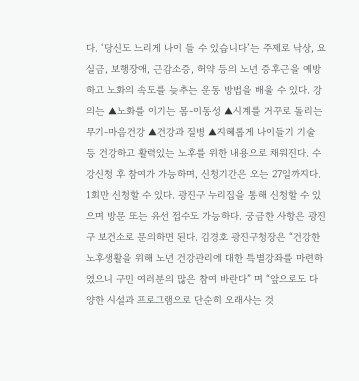다. ‘당신도 느리게 나이 들 수 있습니다’는 주제로 낙상, 요실금, 보행장애, 근감소증, 허약 등의 노년 증후근을 예방하고 노화의 속도를 늦추는 운동 방법을 배울 수 있다. 강의는 ▲노화를 이기는 몸-이동성 ▲시계를 거꾸로 돌리는 무기-마음건강 ▲건강과 질병 ▲지혜롭게 나이들기 기술 등 건강하고 활력있는 노후를 위한 내용으로 채워진다. 수강신청 후 참여가 가능하며, 신청기간은 오는 27일까지다. 1회만 신청할 수 있다. 광진구 누리집을 통해 신청할 수 있으며 방문 또는 유선 접수도 가능하다. 궁금한 사항은 광진구 보건소로 문의하면 된다. 김경호 광진구청장은 “건강한 노후생활을 위해 노년 건강관리에 대한 특별강좌를 마련하였으니 구민 여러분의 많은 참여 바란다” 며 “앞으로도 다양한 시설과 프로그램으로 단순히 오래사는 것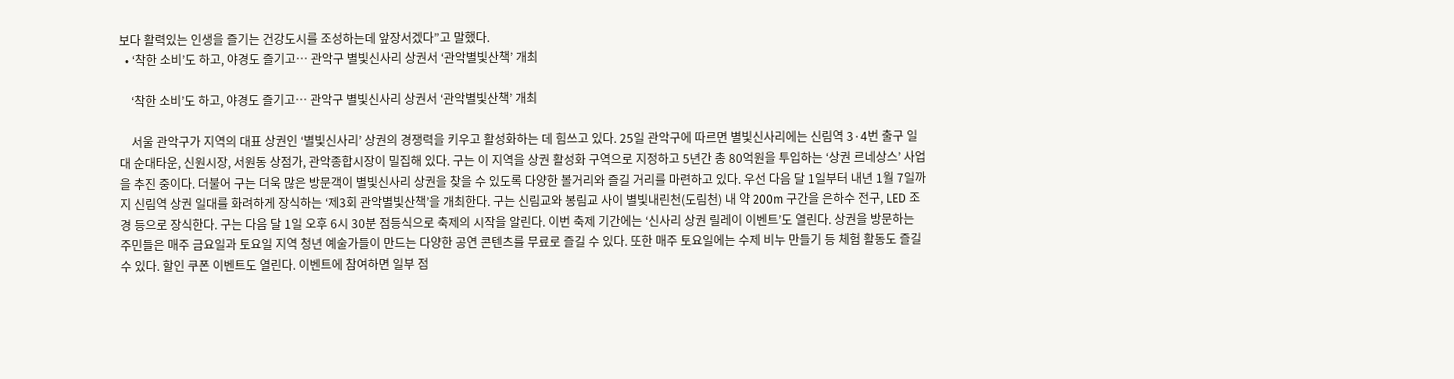보다 활력있는 인생을 즐기는 건강도시를 조성하는데 앞장서겠다”고 말했다.
  • ‘착한 소비’도 하고, 야경도 즐기고… 관악구 별빛신사리 상권서 ‘관악별빛산책’ 개최

    ‘착한 소비’도 하고, 야경도 즐기고… 관악구 별빛신사리 상권서 ‘관악별빛산책’ 개최

    서울 관악구가 지역의 대표 상권인 ‘별빛신사리’ 상권의 경쟁력을 키우고 활성화하는 데 힘쓰고 있다. 25일 관악구에 따르면 별빛신사리에는 신림역 3·4번 출구 일대 순대타운, 신원시장, 서원동 상점가, 관악종합시장이 밀집해 있다. 구는 이 지역을 상권 활성화 구역으로 지정하고 5년간 총 80억원을 투입하는 ‘상권 르네상스’ 사업을 추진 중이다. 더불어 구는 더욱 많은 방문객이 별빛신사리 상권을 찾을 수 있도록 다양한 볼거리와 즐길 거리를 마련하고 있다. 우선 다음 달 1일부터 내년 1월 7일까지 신림역 상권 일대를 화려하게 장식하는 ‘제3회 관악별빛산책’을 개최한다. 구는 신림교와 봉림교 사이 별빛내린천(도림천) 내 약 200m 구간을 은하수 전구, LED 조경 등으로 장식한다. 구는 다음 달 1일 오후 6시 30분 점등식으로 축제의 시작을 알린다. 이번 축제 기간에는 ‘신사리 상권 릴레이 이벤트’도 열린다. 상권을 방문하는 주민들은 매주 금요일과 토요일 지역 청년 예술가들이 만드는 다양한 공연 콘텐츠를 무료로 즐길 수 있다. 또한 매주 토요일에는 수제 비누 만들기 등 체험 활동도 즐길 수 있다. 할인 쿠폰 이벤트도 열린다. 이벤트에 참여하면 일부 점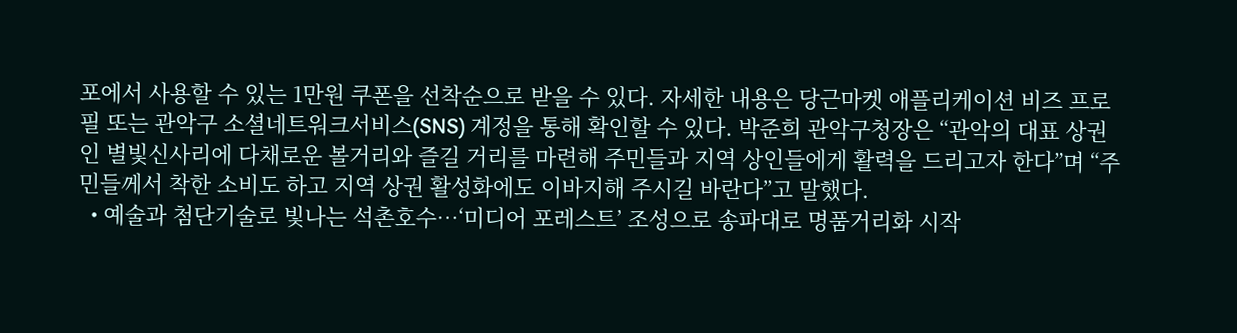포에서 사용할 수 있는 1만원 쿠폰을 선착순으로 받을 수 있다. 자세한 내용은 당근마켓 애플리케이션 비즈 프로필 또는 관악구 소셜네트워크서비스(SNS) 계정을 통해 확인할 수 있다. 박준희 관악구청장은 “관악의 대표 상권인 별빛신사리에 다채로운 볼거리와 즐길 거리를 마련해 주민들과 지역 상인들에게 활력을 드리고자 한다”며 “주민들께서 착한 소비도 하고 지역 상권 활성화에도 이바지해 주시길 바란다”고 말했다.
  • 예술과 첨단기술로 빛나는 석촌호수…‘미디어 포레스트’ 조성으로 송파대로 명품거리화 시작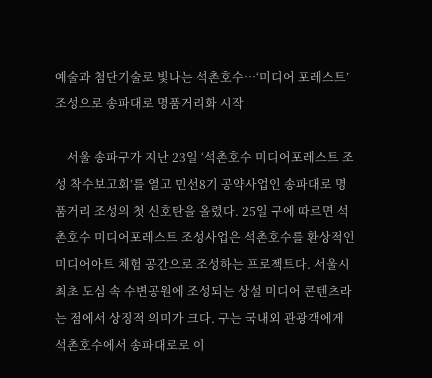예술과 첨단기술로 빛나는 석촌호수…‘미디어 포레스트’ 조성으로 송파대로 명품거리화 시작

    서울 송파구가 지난 23일 ‘석촌호수 미디어포레스트 조성 착수보고회’를 열고 민선8기 공약사업인 송파대로 명품거리 조성의 첫 신호탄을 올렸다. 25일 구에 따르면 석촌호수 미디어포레스트 조성사업은 석촌호수를 환상적인 미디어아트 체험 공간으로 조성하는 프로젝트다. 서울시 최초 도심 속 수변공원에 조성되는 상설 미디어 콘텐츠라는 점에서 상징적 의미가 크다. 구는 국내외 관광객에게 석촌호수에서 송파대로로 이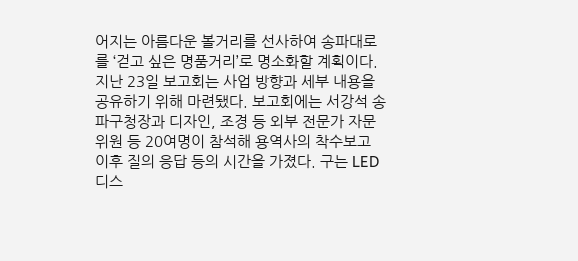어지는 아름다운 볼거리를 선사하여 송파대로를 ‘걷고 싶은 명품거리’로 명소화할 계획이다. 지난 23일 보고회는 사업 방향과 세부 내용을 공유하기 위해 마련됐다. 보고회에는 서강석 송파구청장과 디자인, 조경 등 외부 전문가 자문위원 등 20여명이 참석해 용역사의 착수보고 이후 질의 응답 등의 시간을 가졌다. 구는 LED디스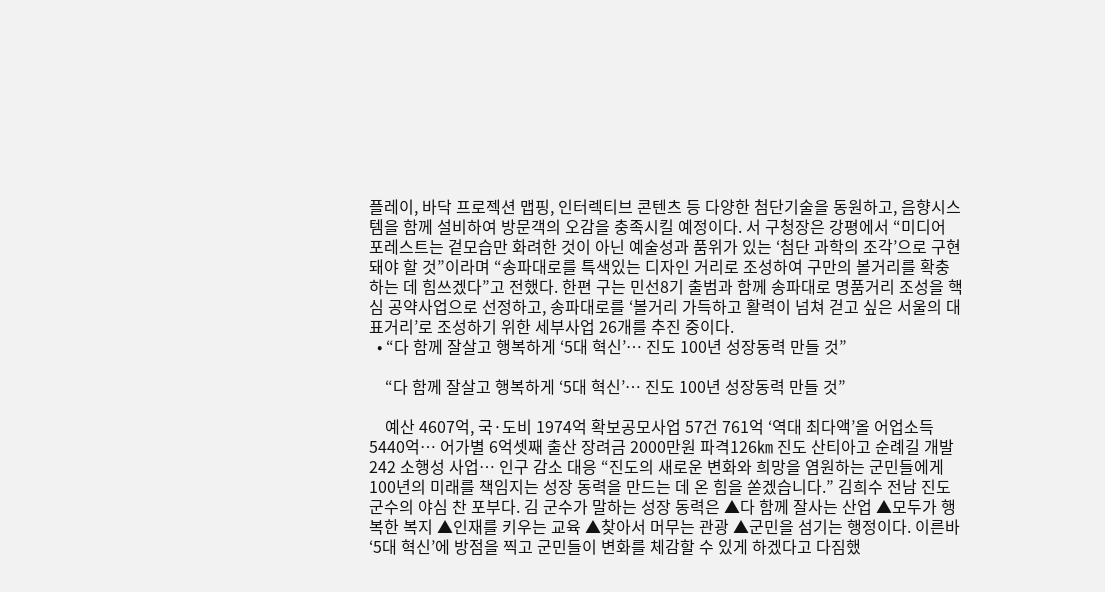플레이, 바닥 프로젝션 맵핑, 인터렉티브 콘텐츠 등 다양한 첨단기술을 동원하고, 음향시스템을 함께 설비하여 방문객의 오감을 충족시킬 예정이다. 서 구청장은 강평에서 “미디어 포레스트는 겉모습만 화려한 것이 아닌 예술성과 품위가 있는 ‘첨단 과학의 조각’으로 구현돼야 할 것”이라며 “송파대로를 특색있는 디자인 거리로 조성하여 구만의 볼거리를 확충하는 데 힘쓰겠다”고 전했다. 한편 구는 민선8기 출범과 함께 송파대로 명품거리 조성을 핵심 공약사업으로 선정하고, 송파대로를 ‘볼거리 가득하고 활력이 넘쳐 걷고 싶은 서울의 대표거리’로 조성하기 위한 세부사업 26개를 추진 중이다.
  • “다 함께 잘살고 행복하게 ‘5대 혁신’… 진도 100년 성장동력 만들 것”

    “다 함께 잘살고 행복하게 ‘5대 혁신’… 진도 100년 성장동력 만들 것”

    예산 4607억, 국·도비 1974억 확보공모사업 57건 761억 ‘역대 최다액’올 어업소득 5440억… 어가별 6억셋째 출산 장려금 2000만원 파격126㎞ 진도 산티아고 순례길 개발242 소행성 사업… 인구 감소 대응 “진도의 새로운 변화와 희망을 염원하는 군민들에게 100년의 미래를 책임지는 성장 동력을 만드는 데 온 힘을 쏟겠습니다.” 김희수 전남 진도군수의 야심 찬 포부다. 김 군수가 말하는 성장 동력은 ▲다 함께 잘사는 산업 ▲모두가 행복한 복지 ▲인재를 키우는 교육 ▲찾아서 머무는 관광 ▲군민을 섬기는 행정이다. 이른바 ‘5대 혁신’에 방점을 찍고 군민들이 변화를 체감할 수 있게 하겠다고 다짐했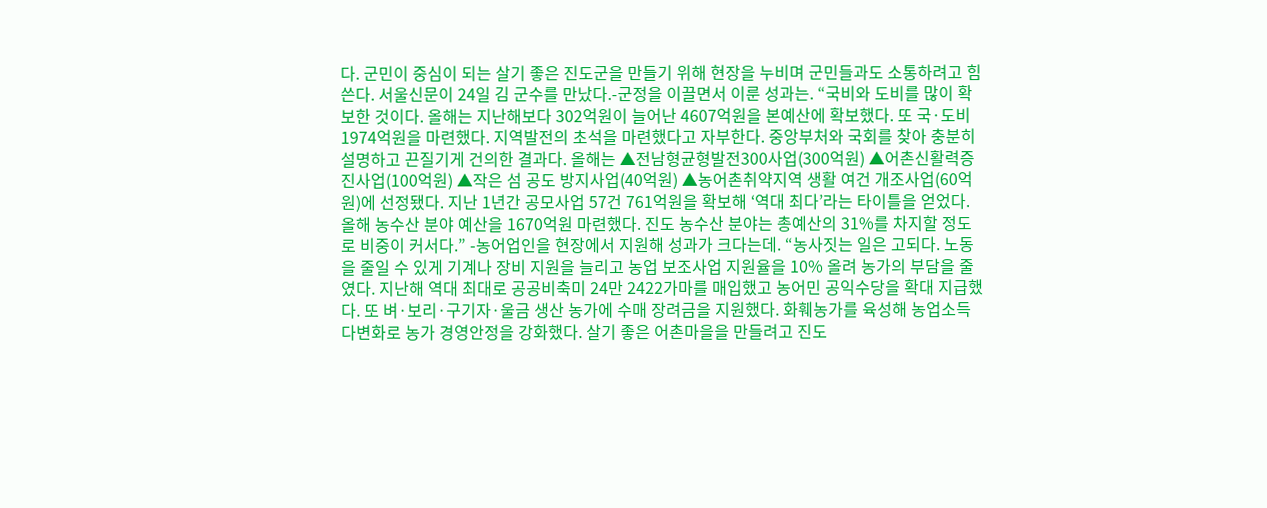다. 군민이 중심이 되는 살기 좋은 진도군을 만들기 위해 현장을 누비며 군민들과도 소통하려고 힘쓴다. 서울신문이 24일 김 군수를 만났다.-군정을 이끌면서 이룬 성과는. “국비와 도비를 많이 확보한 것이다. 올해는 지난해보다 302억원이 늘어난 4607억원을 본예산에 확보했다. 또 국·도비 1974억원을 마련했다. 지역발전의 초석을 마련했다고 자부한다. 중앙부처와 국회를 찾아 충분히 설명하고 끈질기게 건의한 결과다. 올해는 ▲전남형균형발전300사업(300억원) ▲어촌신활력증진사업(100억원) ▲작은 섬 공도 방지사업(40억원) ▲농어촌취약지역 생활 여건 개조사업(60억원)에 선정됐다. 지난 1년간 공모사업 57건 761억원을 확보해 ‘역대 최다’라는 타이틀을 얻었다. 올해 농수산 분야 예산을 1670억원 마련했다. 진도 농수산 분야는 총예산의 31%를 차지할 정도로 비중이 커서다.” -농어업인을 현장에서 지원해 성과가 크다는데. “농사짓는 일은 고되다. 노동을 줄일 수 있게 기계나 장비 지원을 늘리고 농업 보조사업 지원율을 10% 올려 농가의 부담을 줄였다. 지난해 역대 최대로 공공비축미 24만 2422가마를 매입했고 농어민 공익수당을 확대 지급했다. 또 벼·보리·구기자·울금 생산 농가에 수매 장려금을 지원했다. 화훼농가를 육성해 농업소득 다변화로 농가 경영안정을 강화했다. 살기 좋은 어촌마을을 만들려고 진도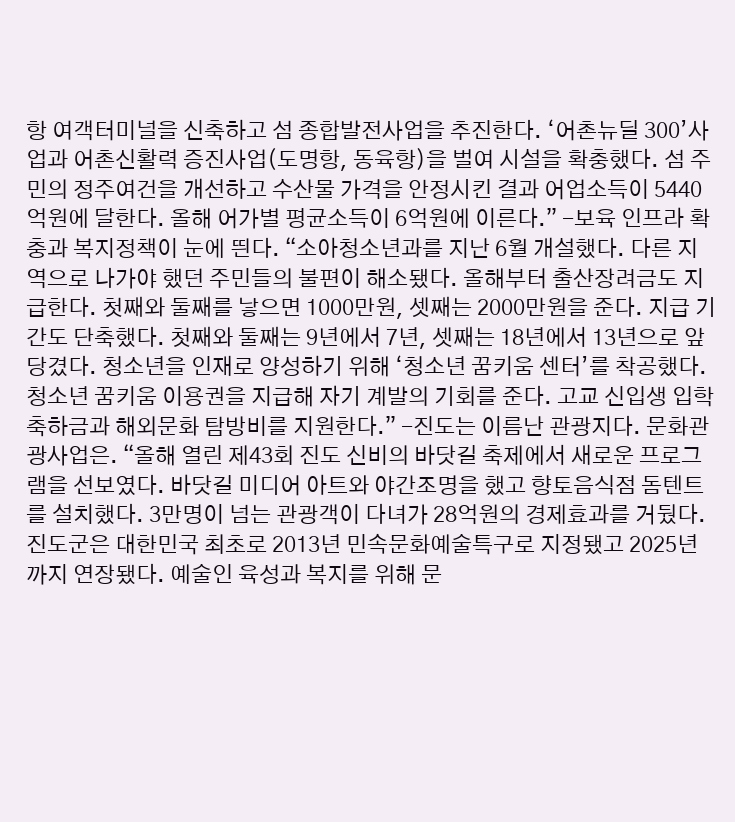항 여객터미널을 신축하고 섬 종합발전사업을 추진한다. ‘어촌뉴딜 300’사업과 어촌신활력 증진사업(도명항, 동육항)을 벌여 시설을 확충했다. 섬 주민의 정주여건을 개선하고 수산물 가격을 안정시킨 결과 어업소득이 5440억원에 달한다. 올해 어가별 평균소득이 6억원에 이른다.” -보육 인프라 확충과 복지정책이 눈에 띈다. “소아청소년과를 지난 6월 개설했다. 다른 지역으로 나가야 했던 주민들의 불편이 해소됐다. 올해부터 출산장려금도 지급한다. 첫째와 둘째를 낳으면 1000만원, 셋째는 2000만원을 준다. 지급 기간도 단축했다. 첫째와 둘째는 9년에서 7년, 셋째는 18년에서 13년으로 앞당겼다. 청소년을 인재로 양성하기 위해 ‘청소년 꿈키움 센터’를 착공했다. 청소년 꿈키움 이용권을 지급해 자기 계발의 기회를 준다. 고교 신입생 입학 축하금과 해외문화 탐방비를 지원한다.” -진도는 이름난 관광지다. 문화관광사업은. “올해 열린 제43회 진도 신비의 바닷길 축제에서 새로운 프로그램을 선보였다. 바닷길 미디어 아트와 야간조명을 했고 향토음식점 돔텐트를 설치했다. 3만명이 넘는 관광객이 다녀가 28억원의 경제효과를 거뒀다. 진도군은 대한민국 최초로 2013년 민속문화예술특구로 지정됐고 2025년까지 연장됐다. 예술인 육성과 복지를 위해 문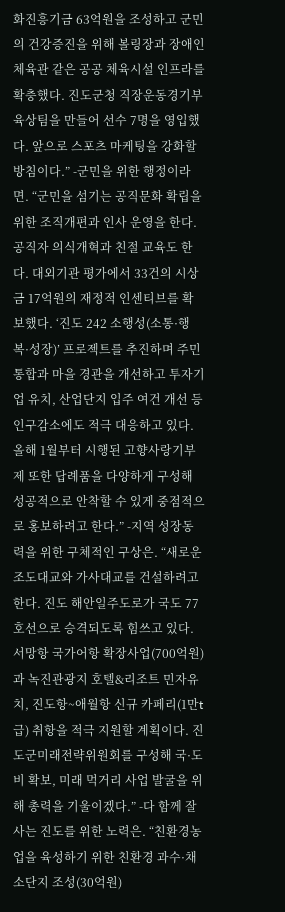화진흥기금 63억원을 조성하고 군민의 건강증진을 위해 볼링장과 장애인체육관 같은 공공 체육시설 인프라를 확충했다. 진도군청 직장운동경기부 육상팀을 만들어 선수 7명을 영입했다. 앞으로 스포츠 마케팅을 강화할 방침이다.” -군민을 위한 행정이라면. “군민을 섬기는 공직문화 확립을 위한 조직개편과 인사 운영을 한다. 공직자 의식개혁과 친절 교육도 한다. 대외기관 평가에서 33건의 시상금 17억원의 재정적 인센티브를 확보했다. ‘진도 242 소행성(소통·행복·성장)’ 프로젝트를 추진하며 주민 통합과 마을 경관을 개선하고 투자기업 유치, 산업단지 입주 여건 개선 등 인구감소에도 적극 대응하고 있다. 올해 1월부터 시행된 고향사랑기부제 또한 답례품을 다양하게 구성해 성공적으로 안착할 수 있게 중점적으로 홍보하려고 한다.” -지역 성장동력을 위한 구체적인 구상은. “새로운 조도대교와 가사대교를 건설하려고 한다. 진도 해안일주도로가 국도 77호선으로 승격되도록 힘쓰고 있다. 서망항 국가어항 확장사업(700억원)과 녹진관광지 호텔&리조트 민자유치, 진도항~애월항 신규 카페리(1만t급) 취항을 적극 지원할 계획이다. 진도군미래전략위원회를 구성해 국·도비 확보, 미래 먹거리 사업 발굴을 위해 총력을 기울이겠다.” -다 함께 잘사는 진도를 위한 노력은. “친환경농업을 육성하기 위한 친환경 과수·채소단지 조성(30억원)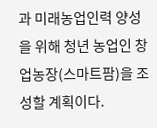과 미래농업인력 양성을 위해 청년 농업인 창업농장(스마트팜)을 조성할 계획이다.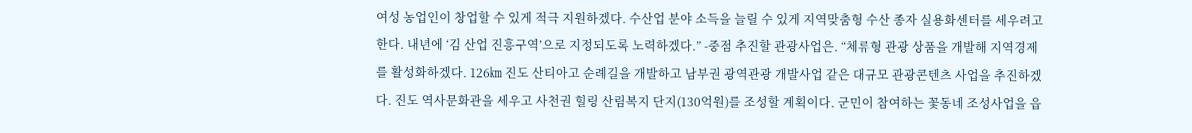여성 농업인이 창업할 수 있게 적극 지원하겠다. 수산업 분야 소득을 늘릴 수 있게 지역맞춤형 수산 종자 실용화센터를 세우려고 한다. 내년에 ‘김 산업 진흥구역’으로 지정되도록 노력하겠다.” -중점 추진할 관광사업은. “체류형 관광 상품을 개발해 지역경제를 활성화하겠다. 126㎞ 진도 산티아고 순례길을 개발하고 남부권 광역관광 개발사업 같은 대규모 관광콘텐츠 사업을 추진하겠다. 진도 역사문화관을 세우고 사천권 힐링 산림복지 단지(130억원)를 조성할 계획이다. 군민이 참여하는 꽃동네 조성사업을 읍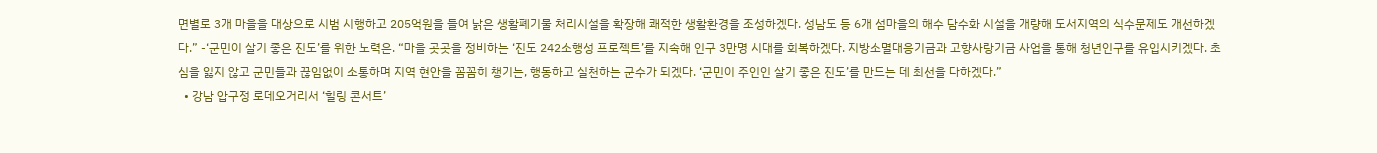면별로 3개 마을을 대상으로 시범 시행하고 205억원을 들여 낡은 생활폐기물 처리시설을 확장해 쾌적한 생활환경을 조성하겠다. 성남도 등 6개 섬마을의 해수 담수화 시설을 개량해 도서지역의 식수문제도 개선하겠다.” -‘군민이 살기 좋은 진도’를 위한 노력은. “마을 곳곳을 정비하는 ‘진도 242소행성 프로젝트’를 지속해 인구 3만명 시대를 회복하겠다. 지방소멸대응기금과 고향사랑기금 사업을 통해 청년인구를 유입시키겠다. 초심을 잃지 않고 군민들과 끊임없이 소통하며 지역 현안을 꼼꼼히 챙기는, 행동하고 실천하는 군수가 되겠다. ‘군민이 주인인 살기 좋은 진도’를 만드는 데 최선을 다하겠다.”
  • 강남 압구정 로데오거리서 ‘힐링 콘서트’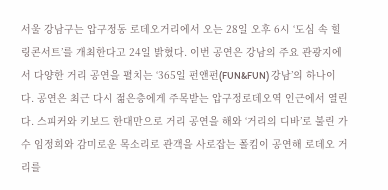서울 강남구는 압구정동 로데오거리에서 오는 28일 오후 6시 ‘도심 속 힐링콘서트’를 개최한다고 24일 밝혔다. 이번 공연은 강남의 주요 관광지에서 다양한 거리 공연을 펼치는 ‘365일 펀앤펀(FUN&FUN) 강남’의 하나이다. 공연은 최근 다시 젊은층에게 주목받는 압구정로데오역 인근에서 열린다. 스피커와 키보드 한대만으로 거리 공연을 해와 ‘거리의 디바’로 불린 가수 임정희와 감미로운 목소리로 관객을 사로잡는 폴킴이 공연해 로데오 거리를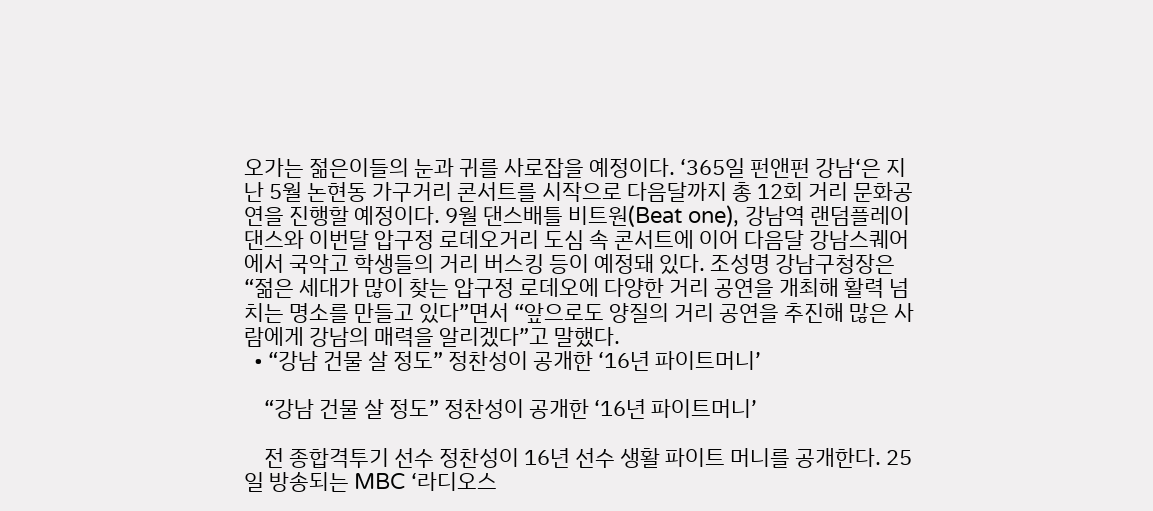오가는 젊은이들의 눈과 귀를 사로잡을 예정이다. ‘365일 펀앤펀 강남‘은 지난 5월 논현동 가구거리 콘서트를 시작으로 다음달까지 총 12회 거리 문화공연을 진행할 예정이다. 9월 댄스배틀 비트원(Beat one), 강남역 랜덤플레이 댄스와 이번달 압구정 로데오거리 도심 속 콘서트에 이어 다음달 강남스퀘어에서 국악고 학생들의 거리 버스킹 등이 예정돼 있다. 조성명 강남구청장은 “젊은 세대가 많이 찾는 압구정 로데오에 다양한 거리 공연을 개최해 활력 넘치는 명소를 만들고 있다”면서 “앞으로도 양질의 거리 공연을 추진해 많은 사람에게 강남의 매력을 알리겠다”고 말했다.
  • “강남 건물 살 정도” 정찬성이 공개한 ‘16년 파이트머니’

    “강남 건물 살 정도” 정찬성이 공개한 ‘16년 파이트머니’

    전 종합격투기 선수 정찬성이 16년 선수 생활 파이트 머니를 공개한다. 25일 방송되는 MBC ‘라디오스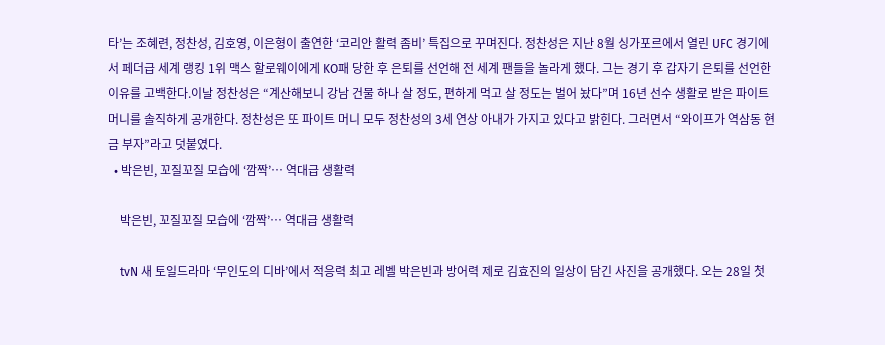타’는 조혜련, 정찬성, 김호영, 이은형이 출연한 ‘코리안 활력 좀비’ 특집으로 꾸며진다. 정찬성은 지난 8월 싱가포르에서 열린 UFC 경기에서 페더급 세계 랭킹 1위 맥스 할로웨이에게 KO패 당한 후 은퇴를 선언해 전 세계 팬들을 놀라게 했다. 그는 경기 후 갑자기 은퇴를 선언한 이유를 고백한다.이날 정찬성은 “계산해보니 강남 건물 하나 살 정도, 편하게 먹고 살 정도는 벌어 놨다”며 16년 선수 생활로 받은 파이트 머니를 솔직하게 공개한다. 정찬성은 또 파이트 머니 모두 정찬성의 3세 연상 아내가 가지고 있다고 밝힌다. 그러면서 “와이프가 역삼동 현금 부자”라고 덧붙였다.
  • 박은빈, 꼬질꼬질 모습에 ‘깜짝’… 역대급 생활력

    박은빈, 꼬질꼬질 모습에 ‘깜짝’… 역대급 생활력

    tvN 새 토일드라마 ‘무인도의 디바’에서 적응력 최고 레벨 박은빈과 방어력 제로 김효진의 일상이 담긴 사진을 공개했다. 오는 28일 첫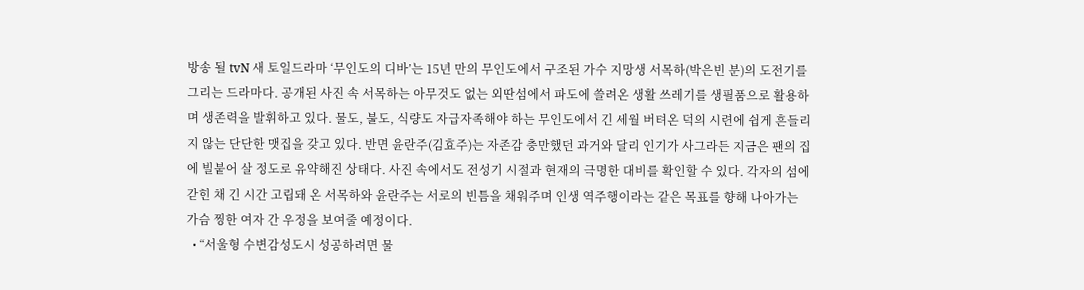방송 될 tvN 새 토일드라마 ‘무인도의 디바’는 15년 만의 무인도에서 구조된 가수 지망생 서목하(박은빈 분)의 도전기를 그리는 드라마다. 공개된 사진 속 서목하는 아무것도 없는 외딴섬에서 파도에 쓸려온 생활 쓰레기를 생필품으로 활용하며 생존력을 발휘하고 있다. 물도, 불도, 식량도 자급자족해야 하는 무인도에서 긴 세월 버텨온 덕의 시련에 쉽게 흔들리지 않는 단단한 맷집을 갖고 있다. 반면 윤란주(김효주)는 자존감 충만했던 과거와 달리 인기가 사그라든 지금은 팬의 집에 빌붙어 살 정도로 유약해진 상태다. 사진 속에서도 전성기 시절과 현재의 극명한 대비를 확인할 수 있다. 각자의 섬에 갇힌 채 긴 시간 고립돼 온 서목하와 윤란주는 서로의 빈틈을 채워주며 인생 역주행이라는 같은 목표를 향해 나아가는 가슴 찡한 여자 간 우정을 보여줄 예정이다.
  • “서울형 수변감성도시 성공하려면 물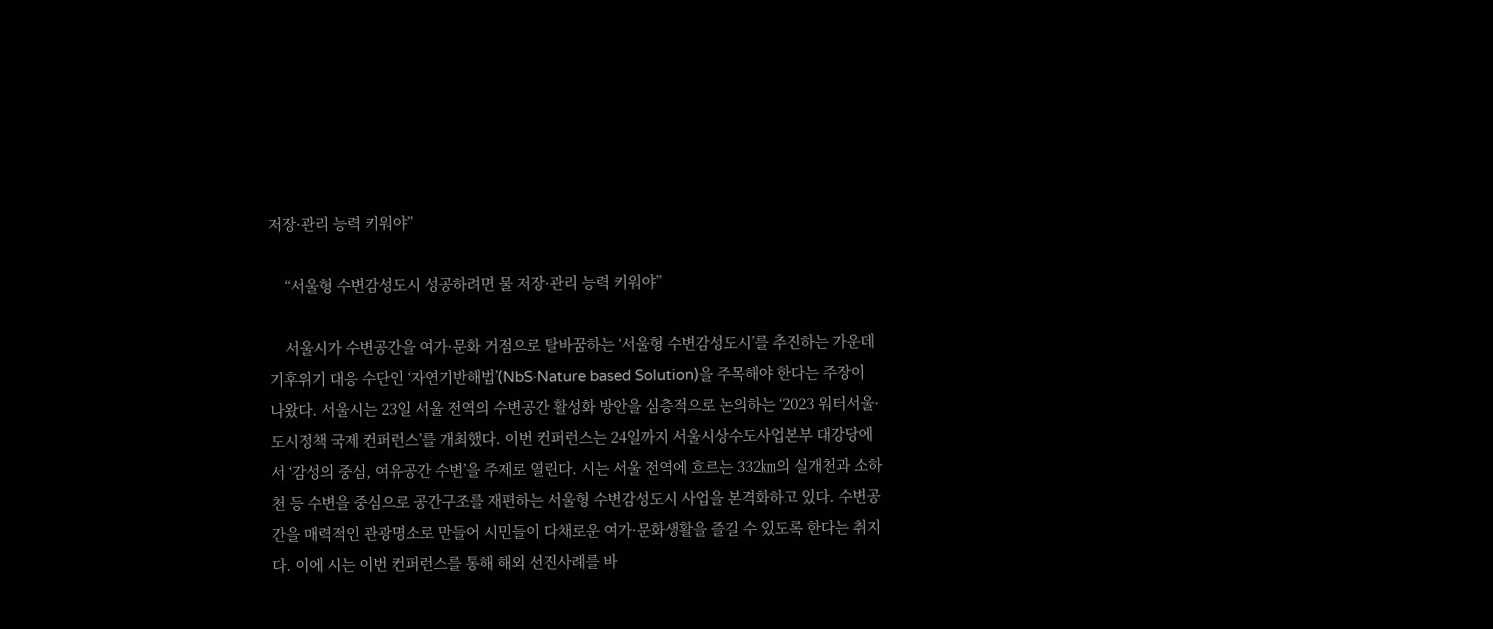저장·관리 능력 키워야”

    “서울형 수변감성도시 성공하려면 물 저장·관리 능력 키워야”

    서울시가 수변공간을 여가·문화 거점으로 탈바꿈하는 ‘서울형 수변감성도시’를 추진하는 가운데 기후위기 대응 수단인 ‘자연기반해법’(NbS·Nature based Solution)을 주목해야 한다는 주장이 나왔다. 서울시는 23일 서울 전역의 수변공간 활성화 방안을 심층적으로 논의하는 ‘2023 워터서울·도시정책 국제 컨퍼런스’를 개최했다. 이번 컨퍼런스는 24일까지 서울시상수도사업본부 대강당에서 ‘감성의 중심, 여유공간 수변’을 주제로 열린다. 시는 서울 전역에 흐르는 332㎞의 실개천과 소하천 등 수변을 중심으로 공간구조를 재편하는 서울형 수변감성도시 사업을 본격화하고 있다. 수변공간을 매력적인 관광명소로 만들어 시민들이 다채로운 여가·문화생활을 즐길 수 있도록 한다는 취지다. 이에 시는 이번 컨퍼런스를 통해 해외 선진사례를 바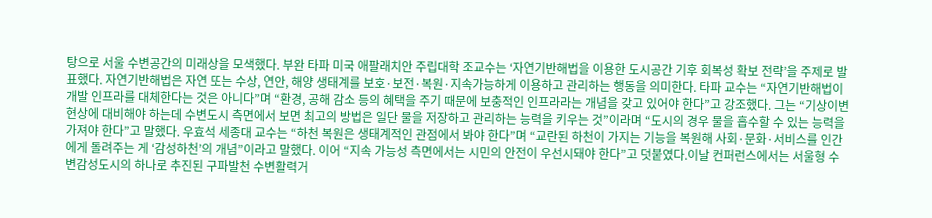탕으로 서울 수변공간의 미래상을 모색했다. 부완 타파 미국 애팔래치안 주립대학 조교수는 ‘자연기반해법을 이용한 도시공간 기후 회복성 확보 전략’을 주제로 발표했다. 자연기반해법은 자연 또는 수상, 연안, 해양 생태계를 보호·보전·복원·지속가능하게 이용하고 관리하는 행동을 의미한다. 타파 교수는 “자연기반해법이 개발 인프라를 대체한다는 것은 아니다”며 “환경, 공해 감소 등의 혜택을 주기 때문에 보충적인 인프라라는 개념을 갖고 있어야 한다”고 강조했다. 그는 “기상이변 현상에 대비해야 하는데 수변도시 측면에서 보면 최고의 방법은 일단 물을 저장하고 관리하는 능력을 키우는 것”이라며 “도시의 경우 물을 흡수할 수 있는 능력을 가져야 한다”고 말했다. 우효석 세종대 교수는 “하천 복원은 생태계적인 관점에서 봐야 한다”며 “교란된 하천이 가지는 기능을 복원해 사회·문화·서비스를 인간에게 돌려주는 게 ‘감성하천’의 개념”이라고 말했다. 이어 “지속 가능성 측면에서는 시민의 안전이 우선시돼야 한다”고 덧붙였다.이날 컨퍼런스에서는 서울형 수변감성도시의 하나로 추진된 구파발천 수변활력거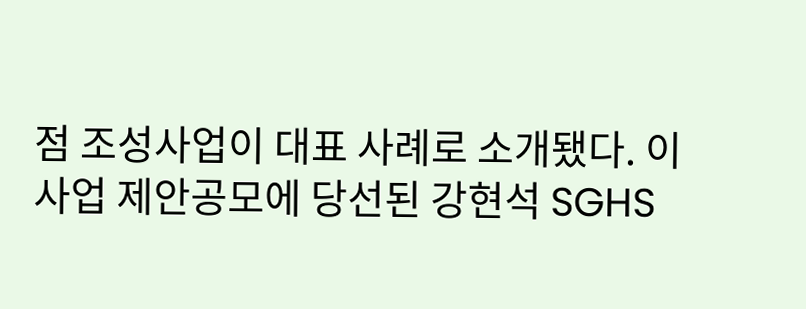점 조성사업이 대표 사례로 소개됐다. 이 사업 제안공모에 당선된 강현석 SGHS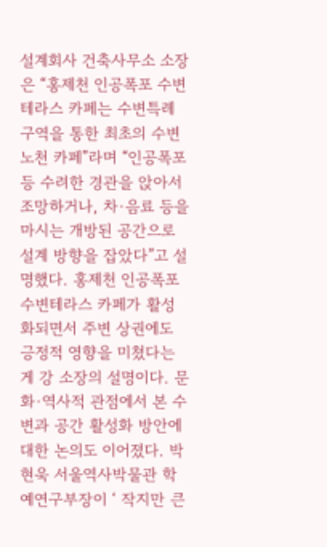설계회사 건축사무소 소장은 “홍제천 인공폭포 수변테라스 카페는 수변특례구역을 통한 최초의 수변노천 카페”라며 “인공폭포 등 수려한 경관을 앉아서 조망하거나, 차·음료 등을 마시는 개방된 공간으로 설계 방향을 잡았다”고 설명했다. 홍제천 인공폭포 수변테라스 카페가 활성화되면서 주변 상권에도 긍정적 영향을 미쳤다는 게 강 소장의 설명이다. 문화·역사적 관점에서 본 수변과 공간 활성화 방안에 대한 논의도 이어졌다. 박현욱 서울역사박물관 학예연구부장이 ‘ 작지만 큰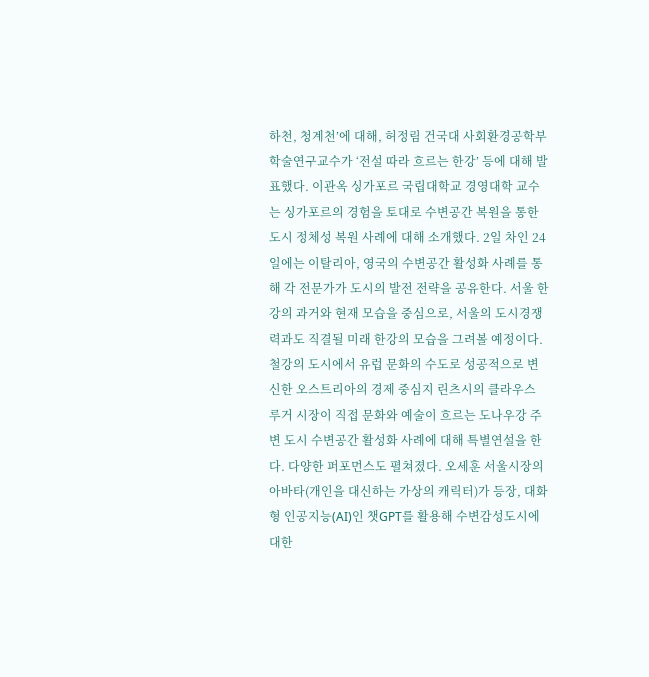하천, 청계천’에 대해, 허정림 건국대 사회환경공학부 학술연구교수가 ‘전설 따라 흐르는 한강’ 등에 대해 발표했다. 이관옥 싱가포르 국립대학교 경영대학 교수는 싱가포르의 경험을 토대로 수변공간 복원을 통한 도시 정체성 복원 사례에 대해 소개했다. 2일 차인 24일에는 이탈리아, 영국의 수변공간 활성화 사례를 통해 각 전문가가 도시의 발전 전략을 공유한다. 서울 한강의 과거와 현재 모습을 중심으로, 서울의 도시경쟁력과도 직결될 미래 한강의 모습을 그려볼 예정이다. 철강의 도시에서 유럽 문화의 수도로 성공적으로 변신한 오스트리아의 경제 중심지 린츠시의 클라우스 루거 시장이 직접 문화와 예술이 흐르는 도나우강 주변 도시 수변공간 활성화 사례에 대해 특별연설을 한다. 다양한 퍼포먼스도 펼쳐졌다. 오세훈 서울시장의 아바타(개인을 대신하는 가상의 캐릭터)가 등장, 대화형 인공지능(AI)인 챗GPT를 활용해 수변감성도시에 대한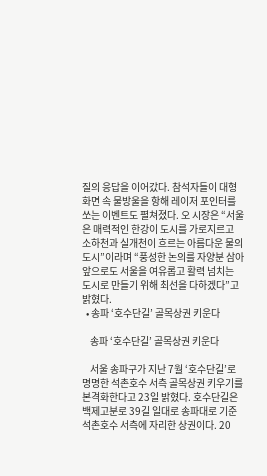질의 응답을 이어갔다. 참석자들이 대형 화면 속 물방울을 항해 레이저 포인터를 쏘는 이벤트도 펼쳐졌다. 오 시장은 “서울은 매력적인 한강이 도시를 가로지르고 소하천과 실개천이 흐르는 아름다운 물의 도시”이라며 “풍성한 논의를 자양분 삼아 앞으로도 서울을 여유롭고 활력 넘치는 도시로 만들기 위해 최선을 다하겠다”고 밝혔다.
  • 송파 ‘호수단길’ 골목상권 키운다

    송파 ‘호수단길’ 골목상권 키운다

    서울 송파구가 지난 7월 ‘호수단길’로 명명한 석촌호수 서측 골목상권 키우기를 본격화한다고 23일 밝혔다. 호수단길은 백제고분로 39길 일대로 송파대로 기준 석촌호수 서측에 자리한 상권이다. 20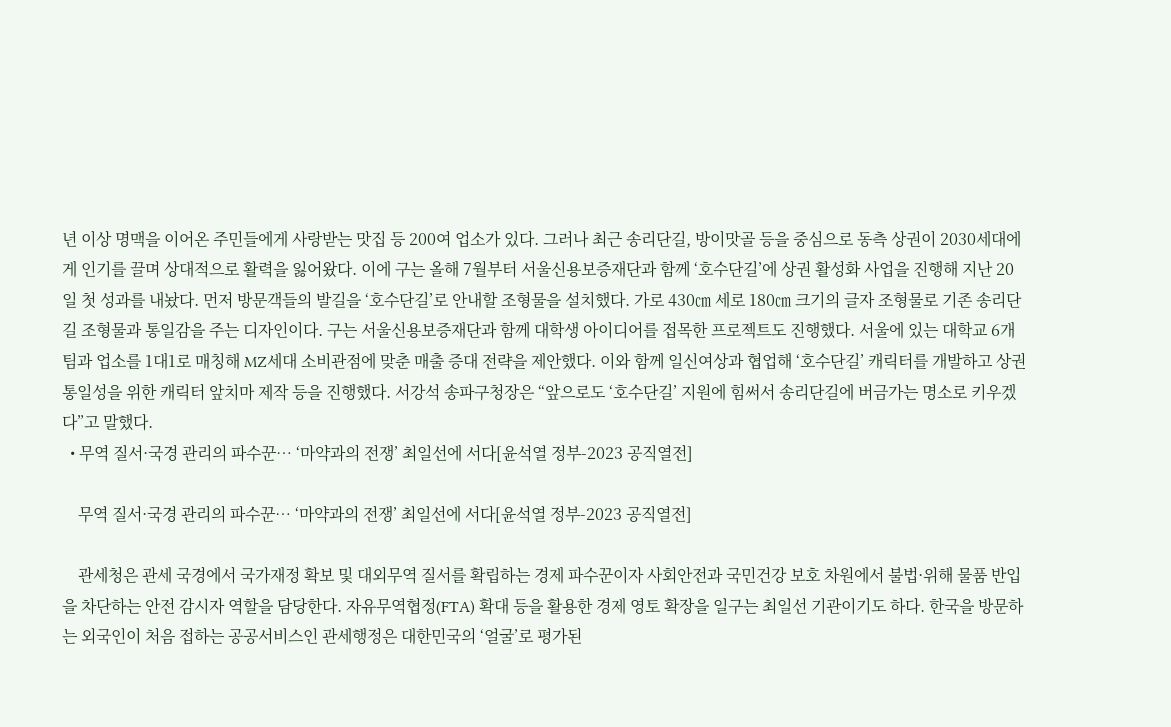년 이상 명맥을 이어온 주민들에게 사랑받는 맛집 등 200여 업소가 있다. 그러나 최근 송리단길, 방이맛골 등을 중심으로 동측 상권이 2030세대에게 인기를 끌며 상대적으로 활력을 잃어왔다. 이에 구는 올해 7월부터 서울신용보증재단과 함께 ‘호수단길’에 상권 활성화 사업을 진행해 지난 20일 첫 성과를 내놨다. 먼저 방문객들의 발길을 ‘호수단길’로 안내할 조형물을 설치했다. 가로 430㎝ 세로 180㎝ 크기의 글자 조형물로 기존 송리단길 조형물과 통일감을 주는 디자인이다. 구는 서울신용보증재단과 함께 대학생 아이디어를 접목한 프로젝트도 진행했다. 서울에 있는 대학교 6개 팀과 업소를 1대1로 매칭해 MZ세대 소비관점에 맞춘 매출 증대 전략을 제안했다. 이와 함께 일신여상과 협업해 ‘호수단길’ 캐릭터를 개발하고 상권 통일성을 위한 캐릭터 앞치마 제작 등을 진행했다. 서강석 송파구청장은 “앞으로도 ‘호수단길’ 지원에 힘써서 송리단길에 버금가는 명소로 키우겠다”고 말했다.
  • 무역 질서·국경 관리의 파수꾼… ‘마약과의 전쟁’ 최일선에 서다[윤석열 정부-2023 공직열전]

    무역 질서·국경 관리의 파수꾼… ‘마약과의 전쟁’ 최일선에 서다[윤석열 정부-2023 공직열전]

    관세청은 관세 국경에서 국가재정 확보 및 대외무역 질서를 확립하는 경제 파수꾼이자 사회안전과 국민건강 보호 차원에서 불법·위해 물품 반입을 차단하는 안전 감시자 역할을 담당한다. 자유무역협정(FTA) 확대 등을 활용한 경제 영토 확장을 일구는 최일선 기관이기도 하다. 한국을 방문하는 외국인이 처음 접하는 공공서비스인 관세행정은 대한민국의 ‘얼굴’로 평가된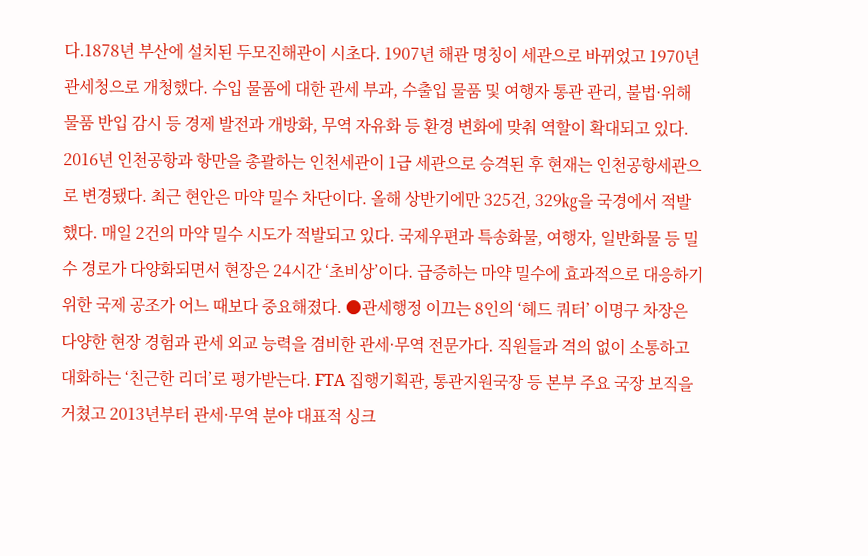다.1878년 부산에 설치된 두모진해관이 시초다. 1907년 해관 명칭이 세관으로 바뀌었고 1970년 관세청으로 개청했다. 수입 물품에 대한 관세 부과, 수출입 물품 및 여행자 통관 관리, 불법·위해 물품 반입 감시 등 경제 발전과 개방화, 무역 자유화 등 환경 변화에 맞춰 역할이 확대되고 있다. 2016년 인천공항과 항만을 총괄하는 인천세관이 1급 세관으로 승격된 후 현재는 인천공항세관으로 변경됐다. 최근 현안은 마약 밀수 차단이다. 올해 상반기에만 325건, 329㎏을 국경에서 적발했다. 매일 2건의 마약 밀수 시도가 적발되고 있다. 국제우편과 특송화물, 여행자, 일반화물 등 밀수 경로가 다양화되면서 현장은 24시간 ‘초비상’이다. 급증하는 마약 밀수에 효과적으로 대응하기 위한 국제 공조가 어느 때보다 중요해졌다. ●관세행정 이끄는 8인의 ‘헤드 쿼터’ 이명구 차장은 다양한 현장 경험과 관세 외교 능력을 겸비한 관세·무역 전문가다. 직원들과 격의 없이 소통하고 대화하는 ‘친근한 리더’로 평가받는다. FTA 집행기획관, 통관지원국장 등 본부 주요 국장 보직을 거쳤고 2013년부터 관세·무역 분야 대표적 싱크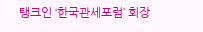탱크인 ‘한국관세포럼’ 회장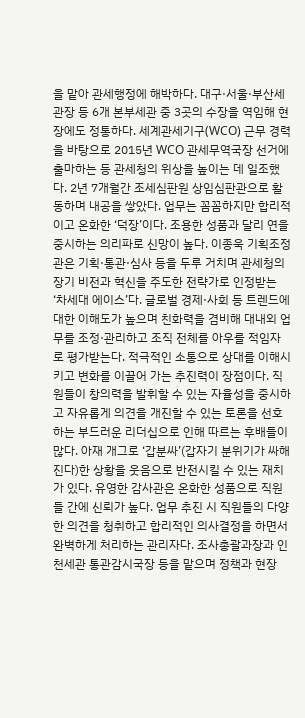을 맡아 관세행정에 해박하다. 대구·서울·부산세관장 등 6개 본부세관 중 3곳의 수장을 역임해 현장에도 정통하다. 세계관세기구(WCO) 근무 경력을 바탕으로 2015년 WCO 관세무역국장 선거에 출마하는 등 관세청의 위상을 높이는 데 일조했다. 2년 7개월간 조세심판원 상임심판관으로 활동하며 내공을 쌓았다. 업무는 꼼꼼하지만 합리적이고 온화한 ‘덕장’이다. 조용한 성품과 달리 연을 중시하는 의리파로 신망이 높다. 이종욱 기획조정관은 기획·통관·심사 등을 두루 거치며 관세청의 장기 비전과 혁신을 주도한 전략가로 인정받는 ‘차세대 에이스’다. 글로벌 경제·사회 등 트렌드에 대한 이해도가 높으며 친화력을 겸비해 대내외 업무를 조정·관리하고 조직 전체를 아우를 적임자로 평가받는다. 적극적인 소통으로 상대를 이해시키고 변화를 이끌어 가는 추진력이 장점이다. 직원들이 창의력을 발휘할 수 있는 자율성을 중시하고 자유롭게 의견을 개진할 수 있는 토론을 선호하는 부드러운 리더십으로 인해 따르는 후배들이 많다. 아재 개그로 ‘갑분싸’(갑자기 분위기가 싸해진다)한 상황을 웃음으로 반전시킬 수 있는 재치가 있다. 유영한 감사관은 온화한 성품으로 직원들 간에 신뢰가 높다. 업무 추진 시 직원들의 다양한 의견을 청취하고 합리적인 의사결정을 하면서 완벽하게 처리하는 관리자다. 조사총괄과장과 인천세관 통관감시국장 등을 맡으며 정책과 현장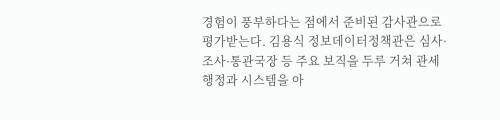경험이 풍부하다는 점에서 준비된 감사관으로 평가받는다. 김용식 정보데이터정책관은 심사·조사·통관국장 등 주요 보직을 두루 거쳐 관세행정과 시스템을 아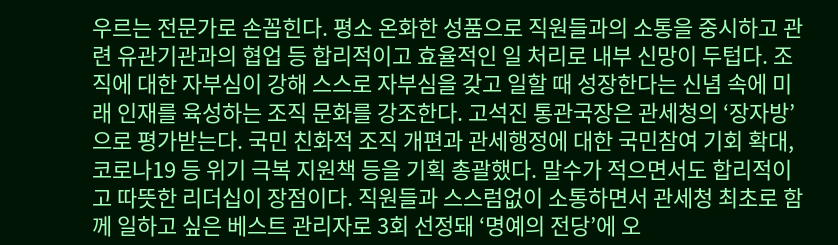우르는 전문가로 손꼽힌다. 평소 온화한 성품으로 직원들과의 소통을 중시하고 관련 유관기관과의 협업 등 합리적이고 효율적인 일 처리로 내부 신망이 두텁다. 조직에 대한 자부심이 강해 스스로 자부심을 갖고 일할 때 성장한다는 신념 속에 미래 인재를 육성하는 조직 문화를 강조한다. 고석진 통관국장은 관세청의 ‘장자방’으로 평가받는다. 국민 친화적 조직 개편과 관세행정에 대한 국민참여 기회 확대, 코로나19 등 위기 극복 지원책 등을 기획 총괄했다. 말수가 적으면서도 합리적이고 따뜻한 리더십이 장점이다. 직원들과 스스럼없이 소통하면서 관세청 최초로 함께 일하고 싶은 베스트 관리자로 3회 선정돼 ‘명예의 전당’에 오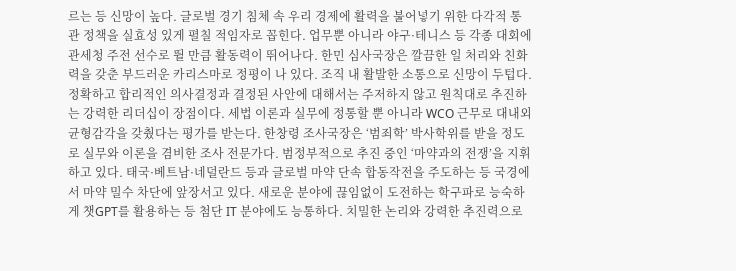르는 등 신망이 높다. 글로벌 경기 침체 속 우리 경제에 활력을 불어넣기 위한 다각적 통관 정책을 실효성 있게 펼칠 적임자로 꼽힌다. 업무뿐 아니라 야구·테니스 등 각종 대회에 관세청 주전 선수로 뛸 만큼 활동력이 뛰어나다. 한민 심사국장은 깔끔한 일 처리와 친화력을 갖춘 부드러운 카리스마로 정평이 나 있다. 조직 내 활발한 소통으로 신망이 두텁다. 정확하고 합리적인 의사결정과 결정된 사안에 대해서는 주저하지 않고 원칙대로 추진하는 강력한 리더십이 장점이다. 세법 이론과 실무에 정통할 뿐 아니라 WCO 근무로 대내외 균형감각을 갖췄다는 평가를 받는다. 한창령 조사국장은 ‘범죄학’ 박사학위를 받을 정도로 실무와 이론을 겸비한 조사 전문가다. 범정부적으로 추진 중인 ‘마약과의 전쟁’을 지휘하고 있다. 태국·베트남·네덜란드 등과 글로벌 마약 단속 합동작전을 주도하는 등 국경에서 마약 밀수 차단에 앞장서고 있다. 새로운 분야에 끊임없이 도전하는 학구파로 능숙하게 챗GPT를 활용하는 등 첨단 IT 분야에도 능통하다. 치밀한 논리와 강력한 추진력으로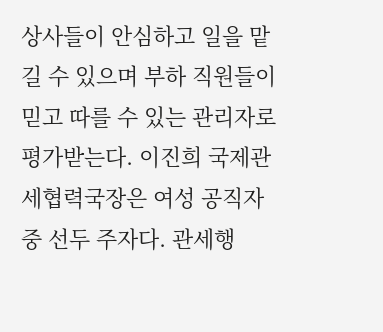상사들이 안심하고 일을 맡길 수 있으며 부하 직원들이 믿고 따를 수 있는 관리자로 평가받는다. 이진희 국제관세협력국장은 여성 공직자 중 선두 주자다. 관세행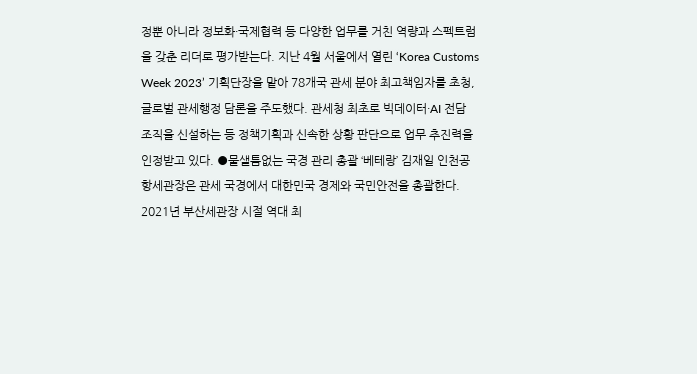정뿐 아니라 정보화·국제협력 등 다양한 업무를 거친 역량과 스펙트럼을 갖춘 리더로 평가받는다. 지난 4월 서울에서 열린 ‘Korea Customs Week 2023’ 기획단장을 맡아 78개국 관세 분야 최고책임자를 초청, 글로벌 관세행정 담론을 주도했다. 관세청 최초로 빅데이터·AI 전담 조직을 신설하는 등 정책기획과 신속한 상황 판단으로 업무 추진력을 인정받고 있다. ●물샐틈없는 국경 관리 총괄 ‘베테랑’ 김재일 인천공항세관장은 관세 국경에서 대한민국 경제와 국민안전을 총괄한다. 2021년 부산세관장 시절 역대 최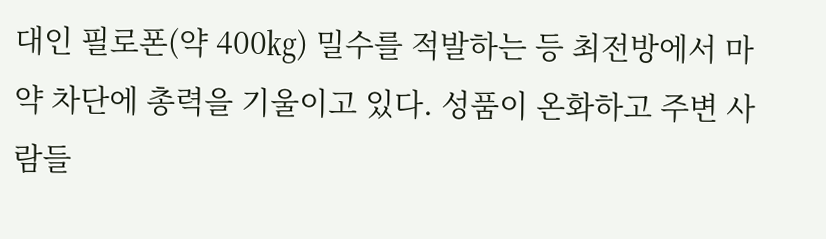대인 필로폰(약 400㎏) 밀수를 적발하는 등 최전방에서 마약 차단에 총력을 기울이고 있다. 성품이 온화하고 주변 사람들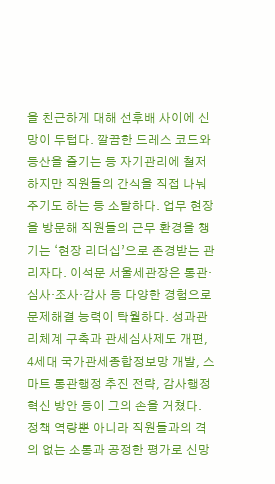을 친근하게 대해 선후배 사이에 신망이 두텁다. 깔끔한 드레스 코드와 등산을 즐기는 등 자기관리에 철저하지만 직원들의 간식을 직접 나눠 주기도 하는 등 소탈하다. 업무 현장을 방문해 직원들의 근무 환경을 챙기는 ‘현장 리더십’으로 존경받는 관리자다. 이석문 서울세관장은 통관·심사·조사·감사 등 다양한 경험으로 문제해결 능력이 탁월하다. 성과관리체계 구축과 관세심사제도 개편, 4세대 국가관세종합정보망 개발, 스마트 통관행정 추진 전략, 감사행정 혁신 방안 등이 그의 손을 거쳤다. 정책 역량뿐 아니라 직원들과의 격의 없는 소통과 공정한 평가로 신망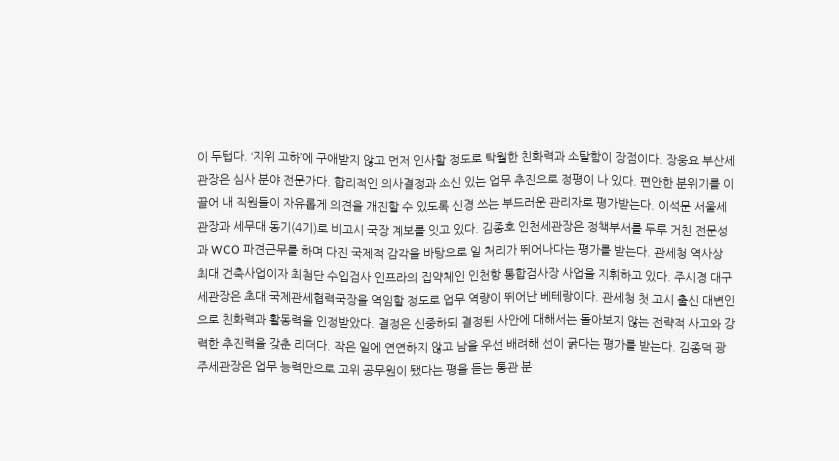이 두텁다. ‘지위 고하’에 구애받지 않고 먼저 인사할 정도로 탁월한 친화력과 소탈함이 장점이다. 장웅요 부산세관장은 심사 분야 전문가다. 합리적인 의사결정과 소신 있는 업무 추진으로 정평이 나 있다. 편안한 분위기를 이끌어 내 직원들이 자유롭게 의견을 개진할 수 있도록 신경 쓰는 부드러운 관리자로 평가받는다. 이석문 서울세관장과 세무대 동기(4기)로 비고시 국장 계보를 잇고 있다. 김종호 인천세관장은 정책부서를 두루 거친 전문성과 WCO 파견근무를 하며 다진 국제적 감각을 바탕으로 일 처리가 뛰어나다는 평가를 받는다. 관세청 역사상 최대 건축사업이자 최첨단 수입검사 인프라의 집약체인 인천항 통합검사장 사업을 지휘하고 있다. 주시경 대구세관장은 초대 국제관세협력국장을 역임할 정도로 업무 역량이 뛰어난 베테랑이다. 관세청 첫 고시 출신 대변인으로 친화력과 활동력을 인정받았다. 결정은 신중하되 결정된 사안에 대해서는 돌아보지 않는 전략적 사고와 강력한 추진력을 갖춘 리더다. 작은 일에 연연하지 않고 남을 우선 배려해 선이 굵다는 평가를 받는다. 김종덕 광주세관장은 업무 능력만으로 고위 공무원이 됐다는 평을 듣는 통관 분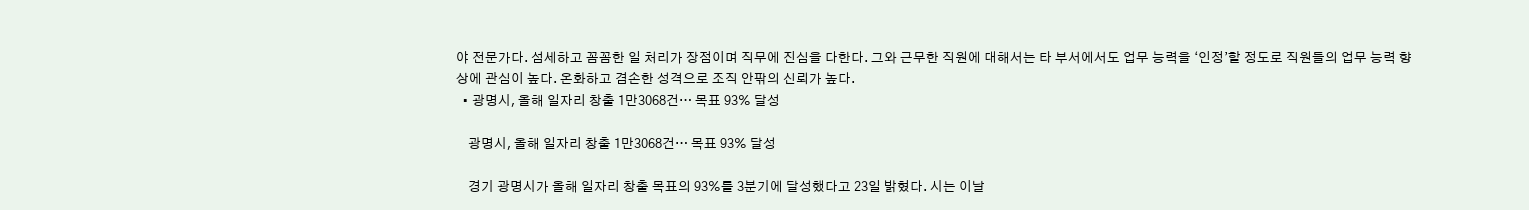야 전문가다. 섬세하고 꼼꼼한 일 처리가 장점이며 직무에 진심을 다한다. 그와 근무한 직원에 대해서는 타 부서에서도 업무 능력을 ‘인정’할 정도로 직원들의 업무 능력 향상에 관심이 높다. 온화하고 겸손한 성격으로 조직 안팎의 신뢰가 높다.
  • 광명시, 올해 일자리 창출 1만3068건… 목표 93% 달성

    광명시, 올해 일자리 창출 1만3068건… 목표 93% 달성

    경기 광명시가 올해 일자리 창출 목표의 93%를 3분기에 달성했다고 23일 밝혔다. 시는 이날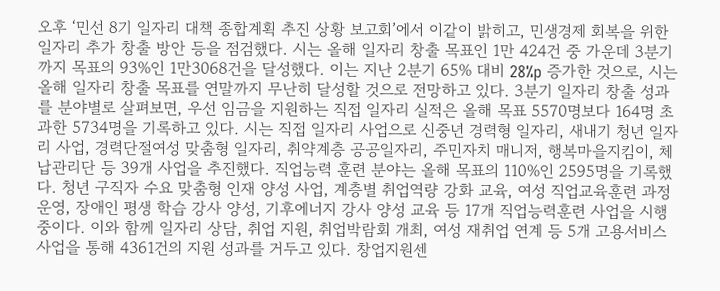오후 ‘민선 8기 일자리 대책 종합계획 추진 상황 보고회’에서 이같이 밝히고, 민생경제 회복을 위한 일자리 추가 창출 방안 등을 점검했다. 시는 올해 일자리 창출 목표인 1만 424건 중 가운데 3분기까지 목표의 93%인 1만3068건을 달성했다. 이는 지난 2분기 65% 대비 28%p 증가한 것으로, 시는 올해 일자리 창출 목표를 연말까지 무난히 달성할 것으로 전망하고 있다. 3분기 일자리 창출 성과를 분야별로 살펴보면, 우선 임금을 지원하는 직접 일자리 실적은 올해 목표 5570명보다 164명 초과한 5734명을 기록하고 있다. 시는 직접 일자리 사업으로 신중년 경력형 일자리, 새내기 청년 일자리 사업, 경력단절여성 맞춤형 일자리, 취약계층 공공일자리, 주민자치 매니저, 행복마을지킴이, 체납관리단 등 39개 사업을 추진했다. 직업능력 훈련 분야는 올해 목표의 110%인 2595명을 기록했다. 청년 구직자 수요 맞춤형 인재 양성 사업, 계층별 취업역량 강화 교육, 여성 직업교육훈련 과정 운영, 장애인 평생 학습 강사 양성, 기후에너지 강사 양성 교육 등 17개 직업능력훈련 사업을 시행 중이다. 이와 함께 일자리 상담, 취업 지원, 취업박람회 개최, 여성 재취업 연계 등 5개 고용서비스 사업을 통해 4361건의 지원 성과를 거두고 있다. 창업지원센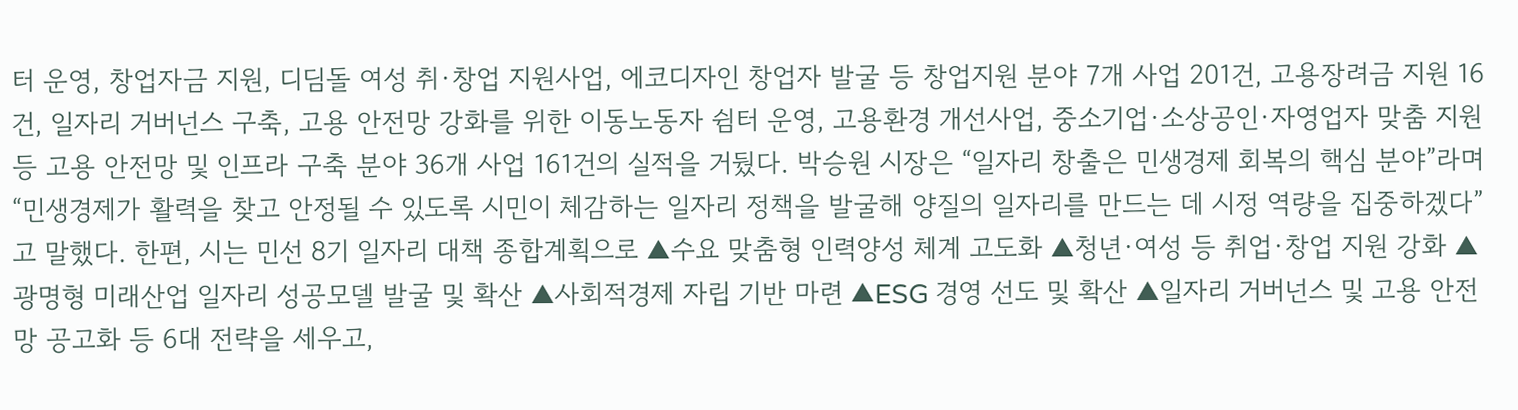터 운영, 창업자금 지원, 디딤돌 여성 취·창업 지원사업, 에코디자인 창업자 발굴 등 창업지원 분야 7개 사업 201건, 고용장려금 지원 16건, 일자리 거버넌스 구축, 고용 안전망 강화를 위한 이동노동자 쉼터 운영, 고용환경 개선사업, 중소기업·소상공인·자영업자 맞춤 지원 등 고용 안전망 및 인프라 구축 분야 36개 사업 161건의 실적을 거뒀다. 박승원 시장은 “일자리 창출은 민생경제 회복의 핵심 분야”라며 “민생경제가 활력을 찾고 안정될 수 있도록 시민이 체감하는 일자리 정책을 발굴해 양질의 일자리를 만드는 데 시정 역량을 집중하겠다”고 말했다. 한편, 시는 민선 8기 일자리 대책 종합계획으로 ▲수요 맞춤형 인력양성 체계 고도화 ▲청년·여성 등 취업·창업 지원 강화 ▲광명형 미래산업 일자리 성공모델 발굴 및 확산 ▲사회적경제 자립 기반 마련 ▲ESG 경영 선도 및 확산 ▲일자리 거버넌스 및 고용 안전망 공고화 등 6대 전략을 세우고,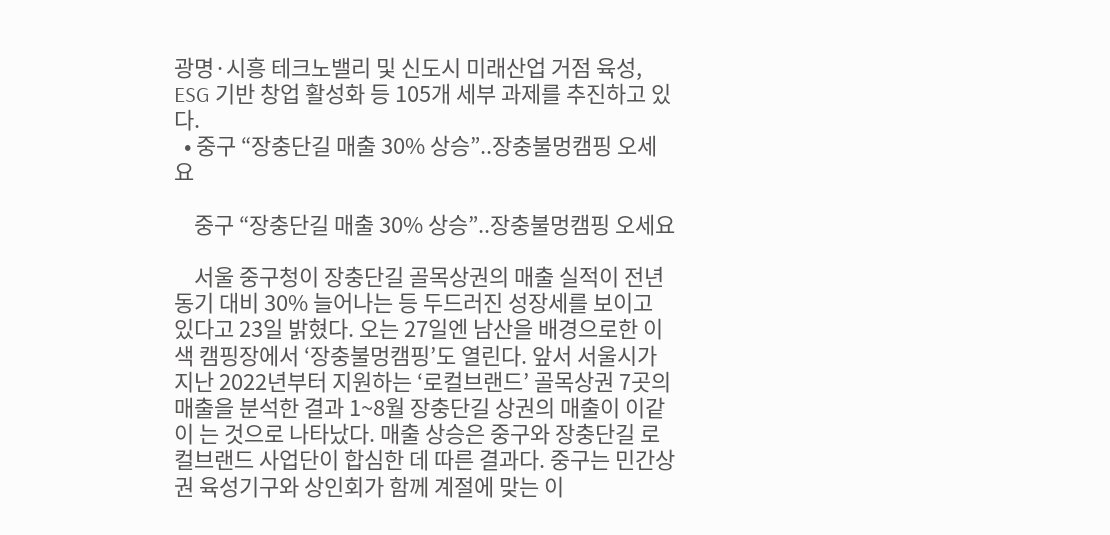광명·시흥 테크노밸리 및 신도시 미래산업 거점 육성, ESG 기반 창업 활성화 등 105개 세부 과제를 추진하고 있다.
  • 중구 “장충단길 매출 30% 상승”..장충불멍캠핑 오세요

    중구 “장충단길 매출 30% 상승”..장충불멍캠핑 오세요

    서울 중구청이 장충단길 골목상권의 매출 실적이 전년 동기 대비 30% 늘어나는 등 두드러진 성장세를 보이고 있다고 23일 밝혔다. 오는 27일엔 남산을 배경으로한 이색 캠핑장에서 ‘장충불멍캠핑’도 열린다. 앞서 서울시가 지난 2022년부터 지원하는 ‘로컬브랜드’ 골목상권 7곳의 매출을 분석한 결과 1~8월 장충단길 상권의 매출이 이같이 는 것으로 나타났다. 매출 상승은 중구와 장충단길 로컬브랜드 사업단이 합심한 데 따른 결과다. 중구는 민간상권 육성기구와 상인회가 함께 계절에 맞는 이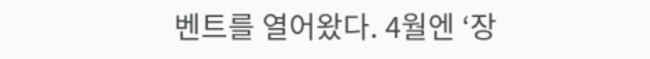벤트를 열어왔다. 4월엔 ‘장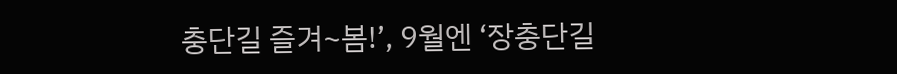충단길 즐겨~봄!’, 9월엔 ‘장충단길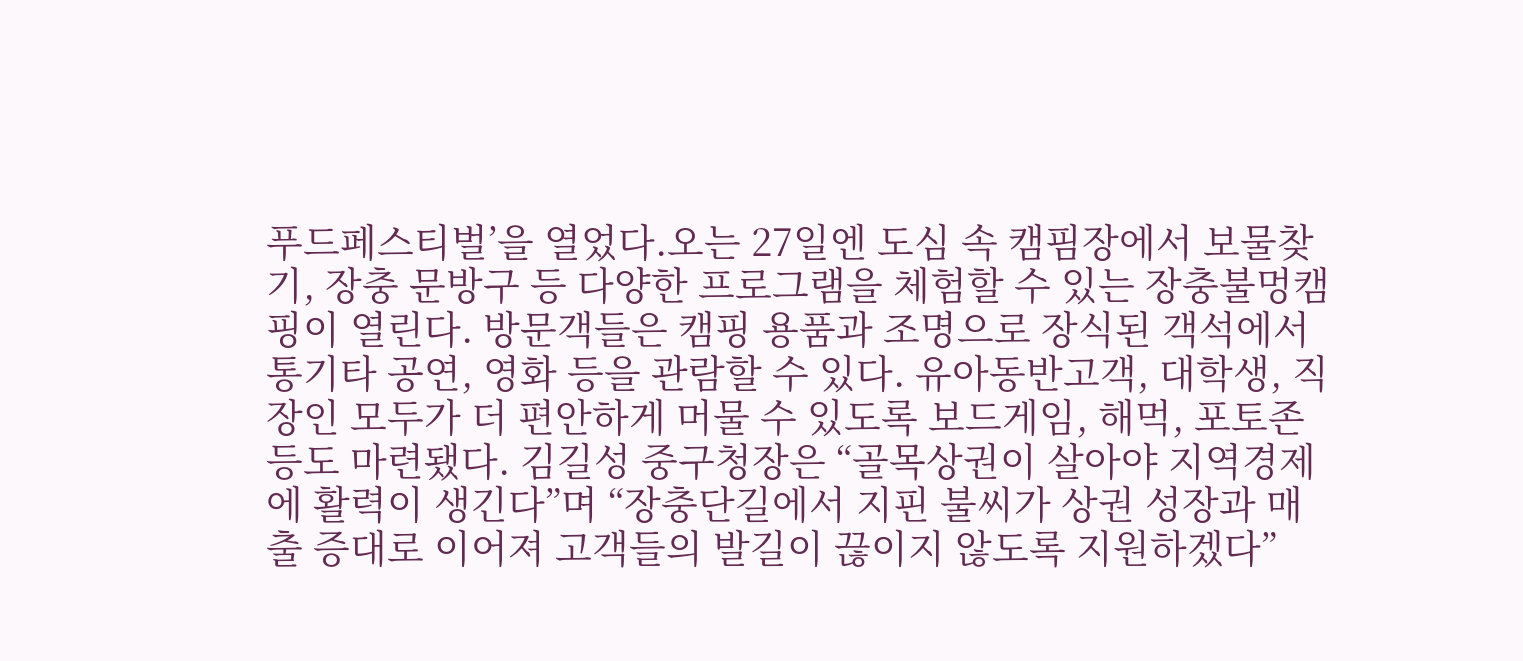푸드페스티벌’을 열었다.오는 27일엔 도심 속 캠핌장에서 보물찾기, 장충 문방구 등 다양한 프로그램을 체험할 수 있는 장충불멍캠핑이 열린다. 방문객들은 캠핑 용품과 조명으로 장식된 객석에서 통기타 공연, 영화 등을 관람할 수 있다. 유아동반고객, 대학생, 직장인 모두가 더 편안하게 머물 수 있도록 보드게임, 해먹, 포토존 등도 마련됐다. 김길성 중구청장은 “골목상권이 살아야 지역경제에 활력이 생긴다”며 “장충단길에서 지핀 불씨가 상권 성장과 매출 증대로 이어져 고객들의 발길이 끊이지 않도록 지원하겠다”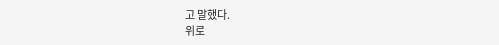고 말했다.
위로